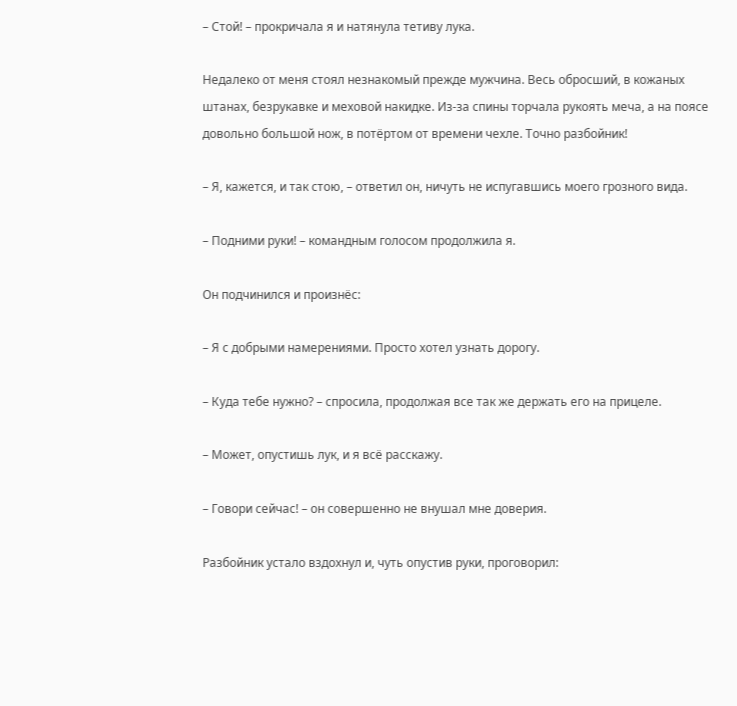– Стой! – прокричала я и натянула тетиву лука.

Недалеко от меня стоял незнакомый прежде мужчина. Весь обросший, в кожаных штанах, безрукавке и меховой накидке. Из-за спины торчала рукоять меча, а на поясе довольно большой нож, в потёртом от времени чехле. Точно разбойник!

– Я, кажется, и так стою, – ответил он, ничуть не испугавшись моего грозного вида.

– Подними руки! – командным голосом продолжила я.

Он подчинился и произнёс:

– Я с добрыми намерениями. Просто хотел узнать дорогу.

– Куда тебе нужно? – спросила, продолжая все так же держать его на прицеле.

– Может, опустишь лук, и я всё расскажу.

– Говори сейчас! – он совершенно не внушал мне доверия.

Разбойник устало вздохнул и, чуть опустив руки, проговорил: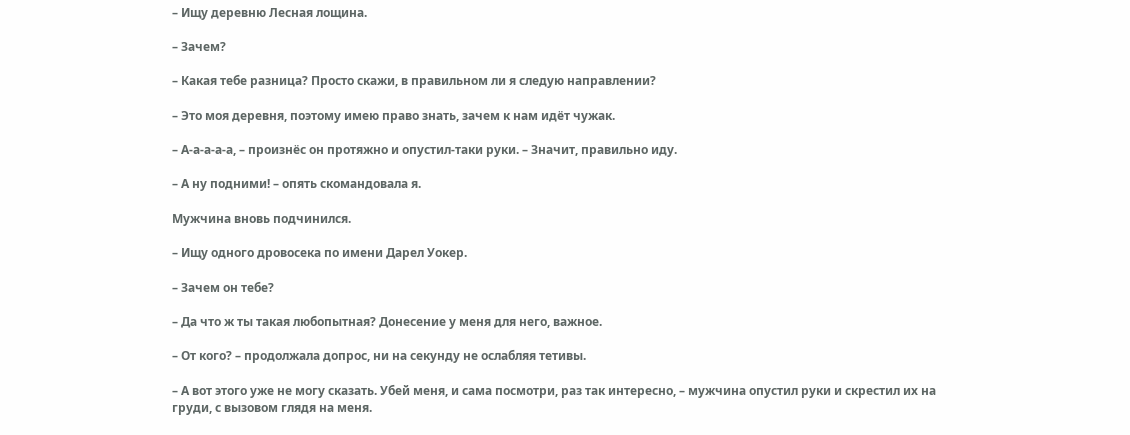– Ищу деревню Лесная лощина.

– Зачем?

– Какая тебе разница? Просто скажи, в правильном ли я следую направлении?

– Это моя деревня, поэтому имею право знать, зачем к нам идёт чужак.

– А-а-а-а-а, – произнёс он протяжно и опустил-таки руки. – Значит, правильно иду.

– А ну подними! – опять скомандовала я.

Мужчина вновь подчинился.

– Ищу одного дровосека по имени Дарел Уокер.

– Зачем он тебе?

– Да что ж ты такая любопытная? Донесение у меня для него, важное.

– От кого? – продолжала допрос, ни на секунду не ослабляя тетивы.

– А вот этого уже не могу сказать. Убей меня, и сама посмотри, раз так интересно, – мужчина опустил руки и скрестил их на груди, с вызовом глядя на меня.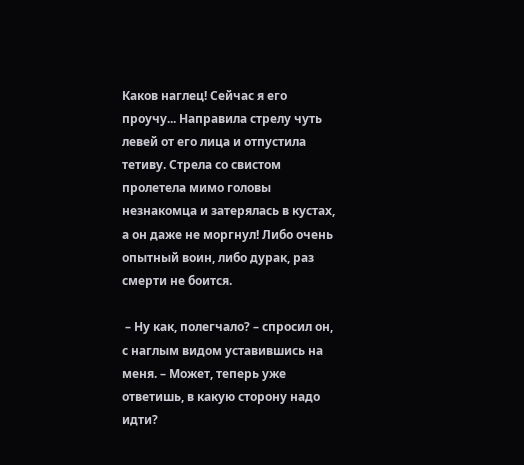Каков наглец! Сейчас я его проучу... Направила стрелу чуть левей от его лица и отпустила тетиву. Стрела со свистом пролетела мимо головы незнакомца и затерялась в кустах, а он даже не моргнул! Либо очень опытный воин, либо дурак, раз смерти не боится.

 – Ну как, полегчало? – спросил он, с наглым видом уставившись на меня. – Может, теперь уже ответишь, в какую сторону надо идти?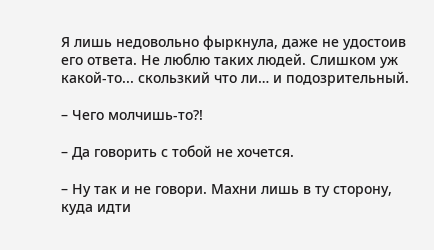Я лишь недовольно фыркнула, даже не удостоив его ответа. Не люблю таких людей. Слишком уж какой-то... скользкий что ли… и подозрительный.

– Чего молчишь-то?!

– Да говорить с тобой не хочется.

– Ну так и не говори. Махни лишь в ту сторону, куда идти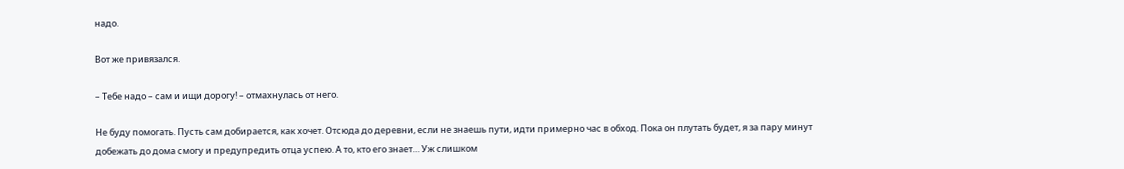надо.

Вот же привязался.

– Тебе надо – сам и ищи дорогу! – отмахнулась от него.

Не буду помогать. Пусть сам добирается, как хочет. Отсюда до деревни, если не знаешь пути, идти примерно час в обход. Пока он плутать будет, я за пару минут добежать до дома смогу и предупредить отца успею. А то, кто его знает… Уж слишком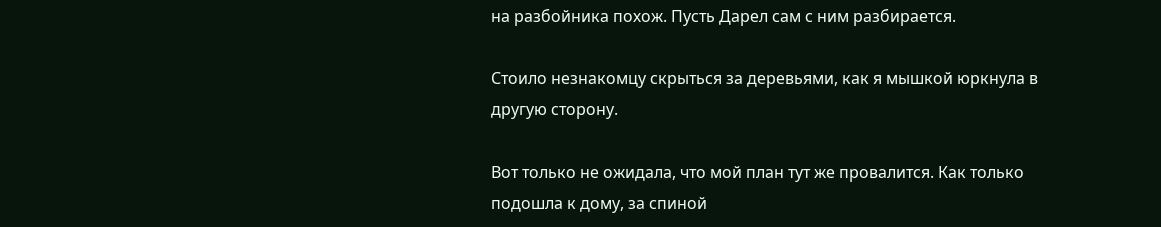на разбойника похож. Пусть Дарел сам с ним разбирается.

Стоило незнакомцу скрыться за деревьями, как я мышкой юркнула в другую сторону.

Вот только не ожидала, что мой план тут же провалится. Как только подошла к дому, за спиной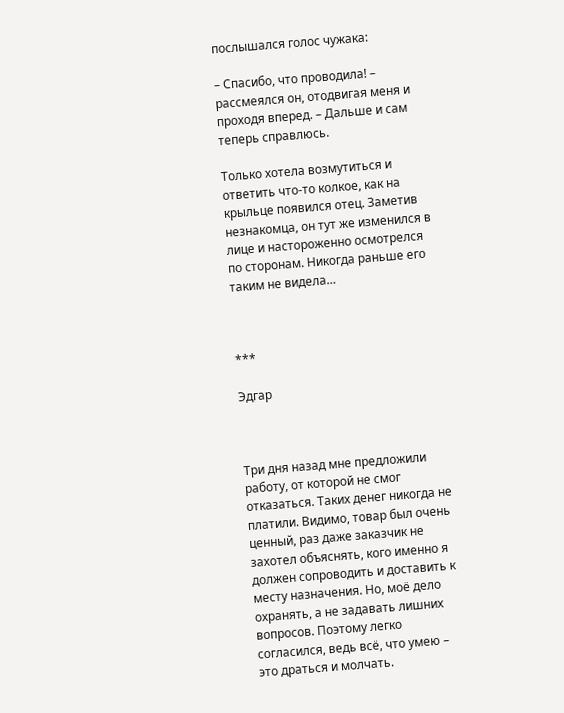послышался голос чужака:

– Спасибо, что проводила! – рассмеялся он, отодвигая меня и проходя вперед. – Дальше и сам теперь справлюсь.

Только хотела возмутиться и ответить что-то колкое, как на крыльце появился отец. Заметив незнакомца, он тут же изменился в лице и настороженно осмотрелся по сторонам. Никогда раньше его таким не видела…



***

Эдгар



Три дня назад мне предложили работу, от которой не смог отказаться. Таких денег никогда не платили. Видимо, товар был очень ценный, раз даже заказчик не захотел объяснять, кого именно я должен сопроводить и доставить к месту назначения. Но, моё дело охранять, а не задавать лишних вопросов. Поэтому легко согласился, ведь всё, что умею – это драться и молчать.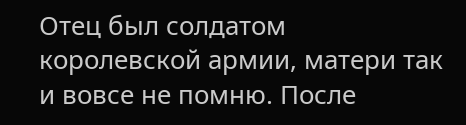Отец был солдатом королевской армии, матери так и вовсе не помню. После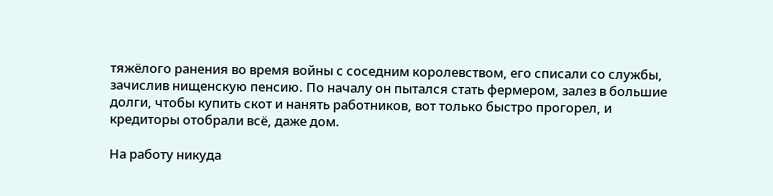тяжёлого ранения во время войны с соседним королевством, его списали со службы, зачислив нищенскую пенсию. По началу он пытался стать фермером, залез в большие долги, чтобы купить скот и нанять работников, вот только быстро прогорел, и кредиторы отобрали всё, даже дом.

На работу никуда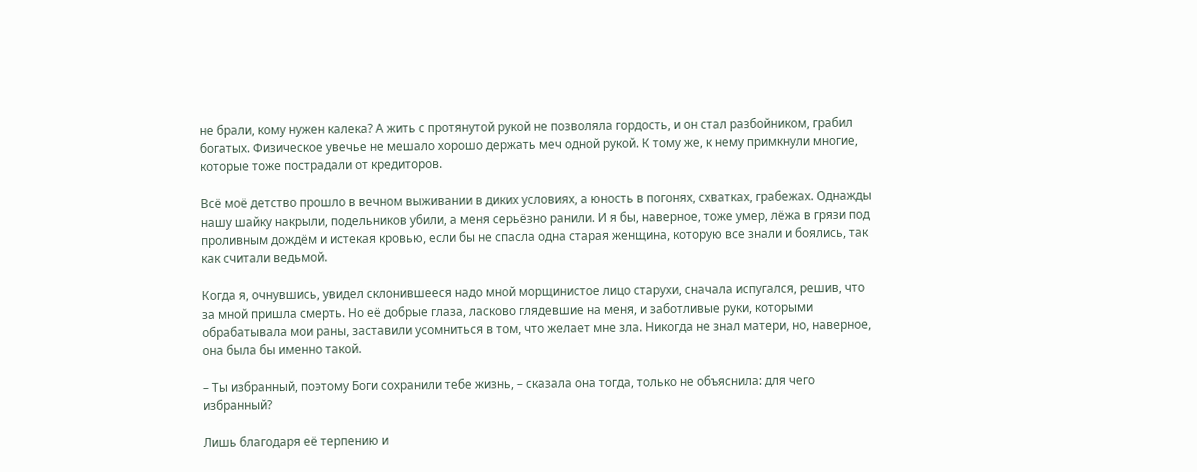не брали, кому нужен калека? А жить с протянутой рукой не позволяла гордость, и он стал разбойником, грабил богатых. Физическое увечье не мешало хорошо держать меч одной рукой. К тому же, к нему примкнули многие, которые тоже пострадали от кредиторов.

Всё моё детство прошло в вечном выживании в диких условиях, а юность в погонях, схватках, грабежах. Однажды нашу шайку накрыли, подельников убили, а меня серьёзно ранили. И я бы, наверное, тоже умер, лёжа в грязи под проливным дождём и истекая кровью, если бы не спасла одна старая женщина, которую все знали и боялись, так как считали ведьмой.

Когда я, очнувшись, увидел склонившееся надо мной морщинистое лицо старухи, сначала испугался, решив, что за мной пришла смерть. Но её добрые глаза, ласково глядевшие на меня, и заботливые руки, которыми обрабатывала мои раны, заставили усомниться в том, что желает мне зла. Никогда не знал матери, но, наверное, она была бы именно такой.

– Ты избранный, поэтому Боги сохранили тебе жизнь, – сказала она тогда, только не объяснила: для чего избранный?

Лишь благодаря её терпению и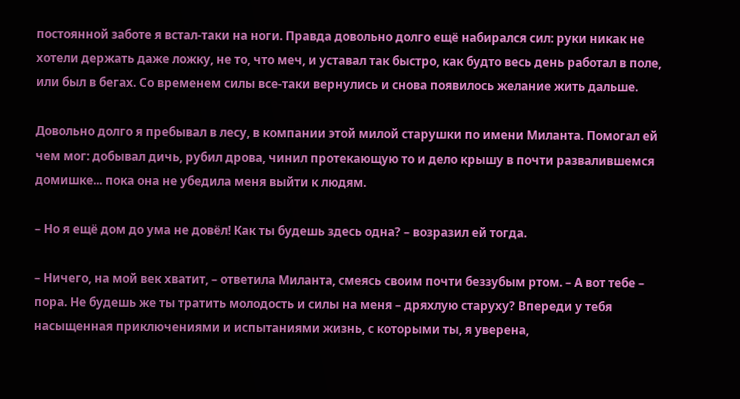постоянной заботе я встал-таки на ноги. Правда довольно долго ещё набирался сил: руки никак не хотели держать даже ложку, не то, что меч, и уставал так быстро, как будто весь день работал в поле, или был в бегах. Со временем силы все-таки вернулись и снова появилось желание жить дальше.

Довольно долго я пребывал в лесу, в компании этой милой старушки по имени Миланта. Помогал ей чем мог: добывал дичь, рубил дрова, чинил протекающую то и дело крышу в почти развалившемся домишке... пока она не убедила меня выйти к людям.

– Но я ещё дом до ума не довёл! Как ты будешь здесь одна? – возразил ей тогда.

– Ничего, на мой век хватит, – ответила Миланта, смеясь своим почти беззубым ртом. – А вот тебе – пора. Не будешь же ты тратить молодость и силы на меня – дряхлую старуху? Впереди у тебя насыщенная приключениями и испытаниями жизнь, с которыми ты, я уверена,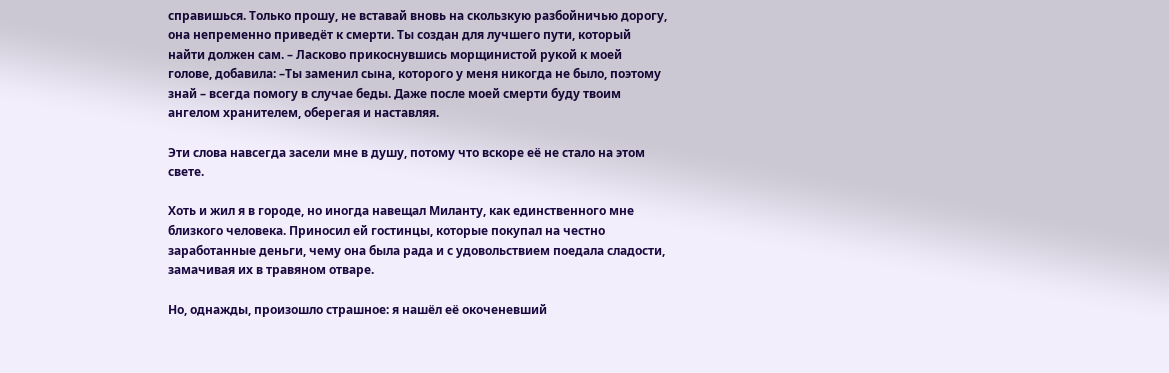справишься. Только прошу, не вставай вновь на скользкую разбойничью дорогу, она непременно приведёт к смерти. Ты создан для лучшего пути, который найти должен сам. – Ласково прикоснувшись морщинистой рукой к моей голове, добавила: –Ты заменил сына, которого у меня никогда не было, поэтому знай – всегда помогу в случае беды. Даже после моей смерти буду твоим ангелом хранителем, оберегая и наставляя.

Эти слова навсегда засели мне в душу, потому что вскоре её не стало на этом свете.

Хоть и жил я в городе, но иногда навещал Миланту, как единственного мне близкого человека. Приносил ей гостинцы, которые покупал на честно заработанные деньги, чему она была рада и с удовольствием поедала сладости, замачивая их в травяном отваре.

Но, однажды, произошло страшное: я нашёл её окоченевший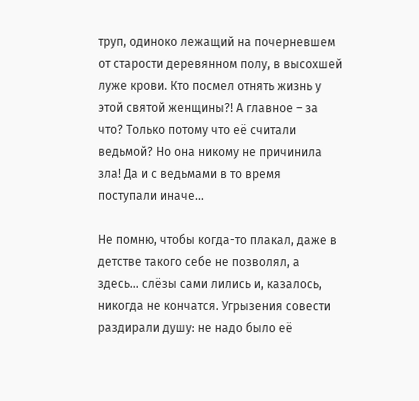труп, одиноко лежащий на почерневшем от старости деревянном полу, в высохшей луже крови. Кто посмел отнять жизнь у этой святой женщины?! А главное – за что? Только потому что её считали ведьмой? Но она никому не причинила зла! Да и с ведьмами в то время поступали иначе…

Не помню, чтобы когда-то плакал, даже в детстве такого себе не позволял, а здесь… слёзы сами лились и, казалось, никогда не кончатся. Угрызения совести раздирали душу: не надо было её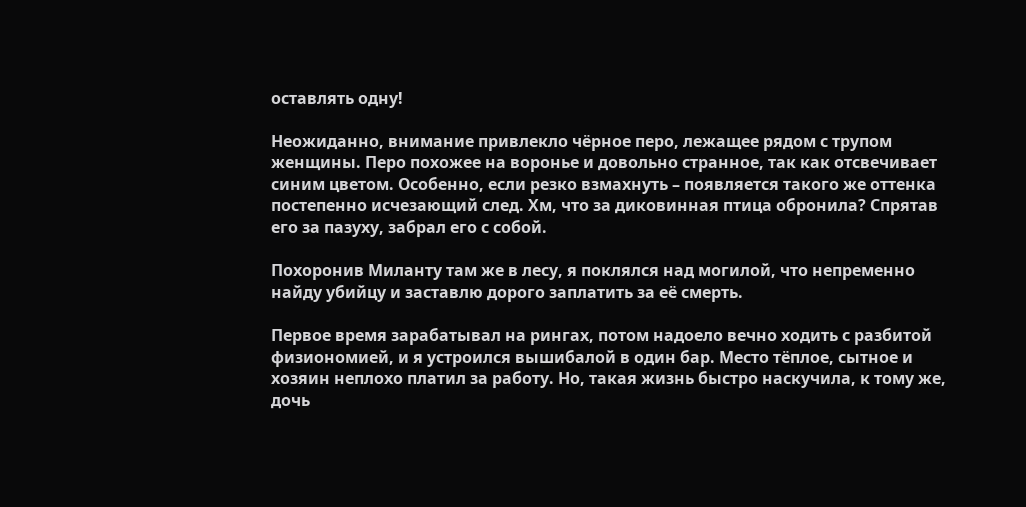оставлять одну!

Неожиданно, внимание привлекло чёрное перо, лежащее рядом с трупом женщины. Перо похожее на воронье и довольно странное, так как отсвечивает синим цветом. Особенно, если резко взмахнуть – появляется такого же оттенка постепенно исчезающий след. Хм, что за диковинная птица обронила? Спрятав его за пазуху, забрал его с собой.

Похоронив Миланту там же в лесу, я поклялся над могилой, что непременно найду убийцу и заставлю дорого заплатить за её смерть.

Первое время зарабатывал на рингах, потом надоело вечно ходить с разбитой физиономией, и я устроился вышибалой в один бар. Место тёплое, сытное и хозяин неплохо платил за работу. Но, такая жизнь быстро наскучила, к тому же, дочь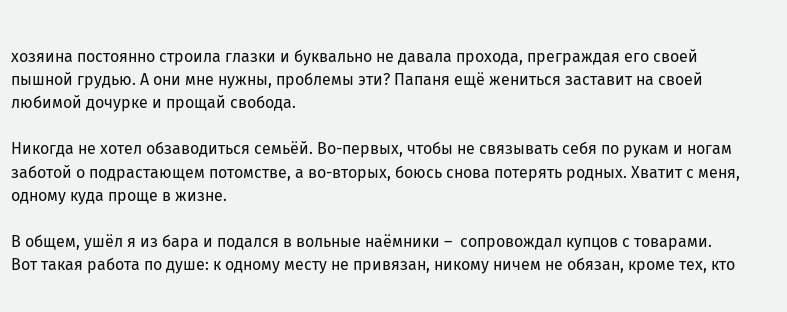хозяина постоянно строила глазки и буквально не давала прохода, преграждая его своей пышной грудью. А они мне нужны, проблемы эти? Папаня ещё жениться заставит на своей любимой дочурке и прощай свобода.

Никогда не хотел обзаводиться семьёй. Во-первых, чтобы не связывать себя по рукам и ногам заботой о подрастающем потомстве, а во-вторых, боюсь снова потерять родных. Хватит с меня, одному куда проще в жизне.

В общем, ушёл я из бара и подался в вольные наёмники –  сопровождал купцов с товарами. Вот такая работа по душе: к одному месту не привязан, никому ничем не обязан, кроме тех, кто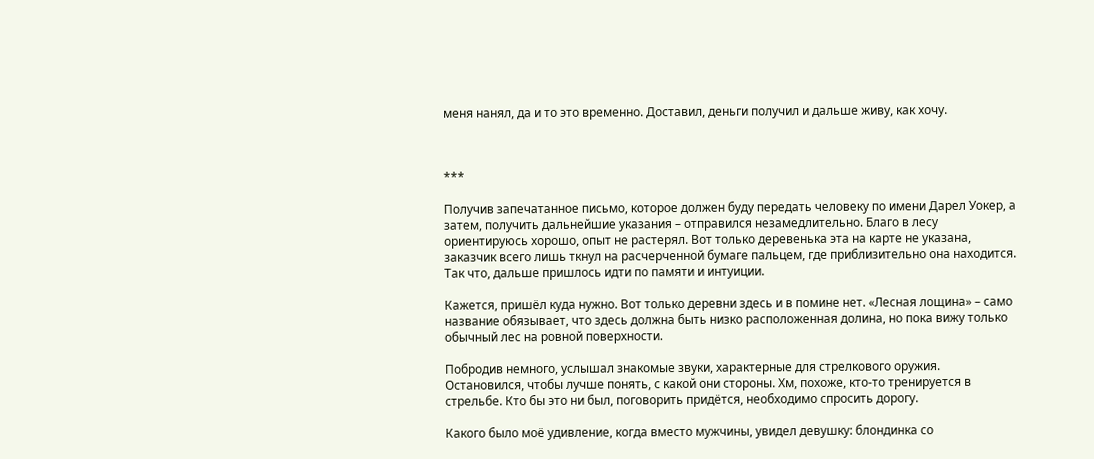меня нанял, да и то это временно. Доставил, деньги получил и дальше живу, как хочу.



***

Получив запечатанное письмо, которое должен буду передать человеку по имени Дарел Уокер, а затем, получить дальнейшие указания – отправился незамедлительно. Благо в лесу ориентируюсь хорошо, опыт не растерял. Вот только деревенька эта на карте не указана, заказчик всего лишь ткнул на расчерченной бумаге пальцем, где приблизительно она находится. Так что, дальше пришлось идти по памяти и интуиции.

Кажется, пришёл куда нужно. Вот только деревни здесь и в помине нет. «Лесная лощина» – само название обязывает, что здесь должна быть низко расположенная долина, но пока вижу только обычный лес на ровной поверхности.

Побродив немного, услышал знакомые звуки, характерные для стрелкового оружия. Остановился, чтобы лучше понять, с какой они стороны. Хм, похоже, кто-то тренируется в стрельбе. Кто бы это ни был, поговорить придётся, необходимо спросить дорогу.

Какого было моё удивление, когда вместо мужчины, увидел девушку: блондинка со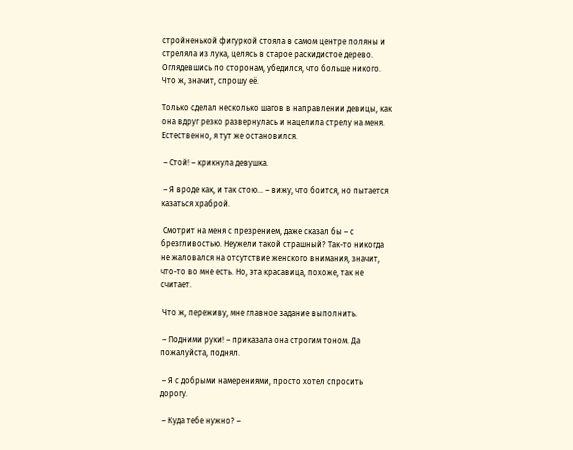стройненькой фигуркой стояла в самом центре поляны и стреляла из лука, целясь в старое раскидистое дерево. Оглядевшись по сторонам, убедился, что больше никого. Что ж, значит, спрошу её.

Только сделал несколько шагов в направлении девицы, как она вдруг резко развернулась и нацелила стрелу на меня. Естественно, я тут же остановился.

 – Стой! – крикнула девушка.

 – Я вроде как, и так стою… – вижу, что боится, но пытается казаться храброй.

 Смотрит на меня с презрением, даже сказал бы – с брезгливостью. Неужели такой страшный? Так-то никогда не жаловался на отсутствие женского внимания, значит, что-то во мне есть. Но, эта красавица, похоже, так не считает.

 Что ж, переживу, мне главное задание выполнить.

 – Подними руки! – приказала она строгим тоном. Да пожалуйста, поднял.

 – Я с добрыми намерениями, просто хотел спросить дорогу.

 – Куда тебе нужно? –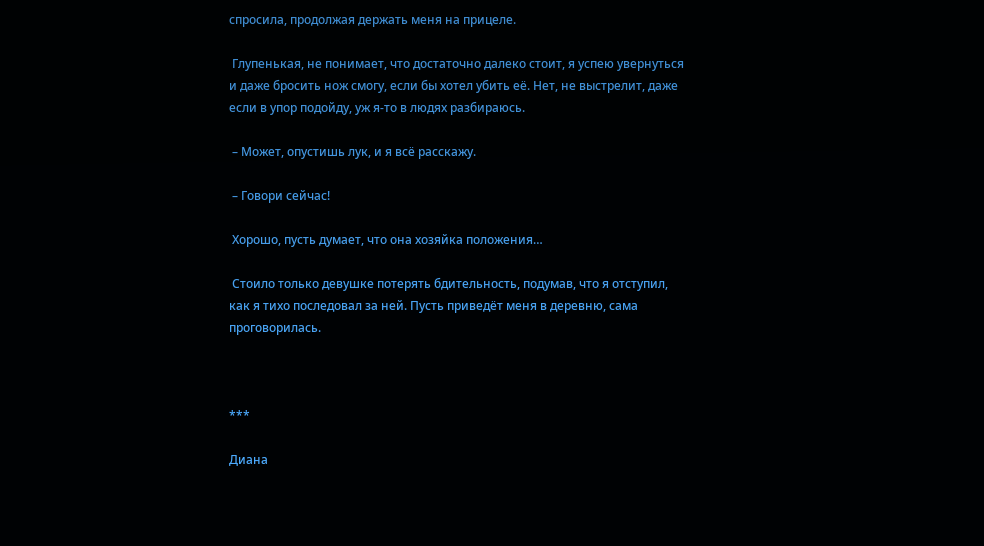спросила, продолжая держать меня на прицеле.

 Глупенькая, не понимает, что достаточно далеко стоит, я успею увернуться и даже бросить нож смогу, если бы хотел убить её. Нет, не выстрелит, даже если в упор подойду, уж я-то в людях разбираюсь.

 – Может, опустишь лук, и я всё расскажу.

 – Говори сейчас!

 Хорошо, пусть думает, что она хозяйка положения…

 Стоило только девушке потерять бдительность, подумав, что я отступил, как я тихо последовал за ней. Пусть приведёт меня в деревню, сама проговорилась.



***

Диана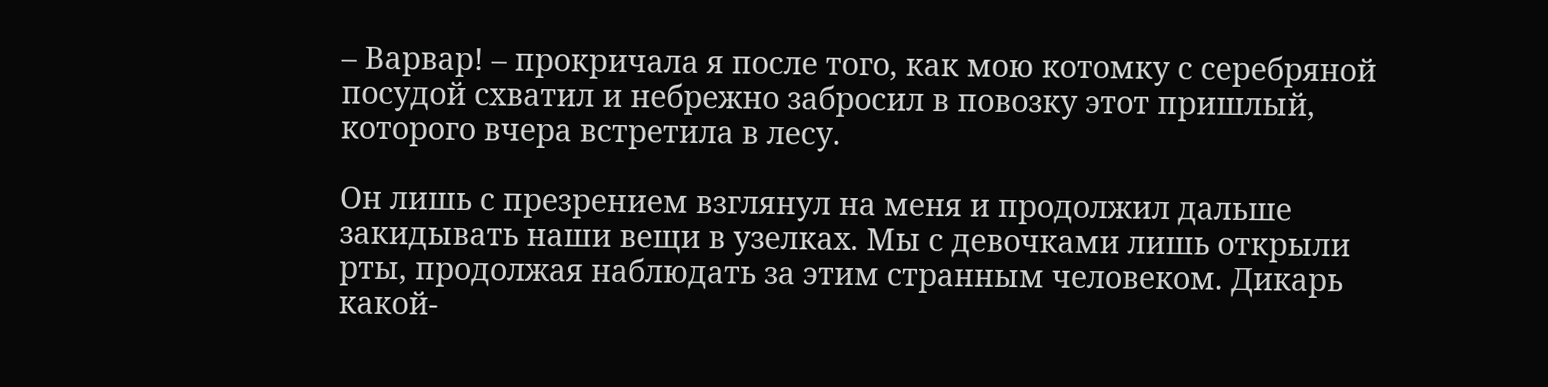– Варвар! – прокричала я после того, как мою котомку с серебряной посудой схватил и небрежно забросил в повозку этот пришлый, которого вчера встретила в лесу.

Он лишь с презрением взглянул на меня и продолжил дальше закидывать наши вещи в узелках. Мы с девочками лишь открыли рты, продолжая наблюдать за этим странным человеком. Дикарь какой-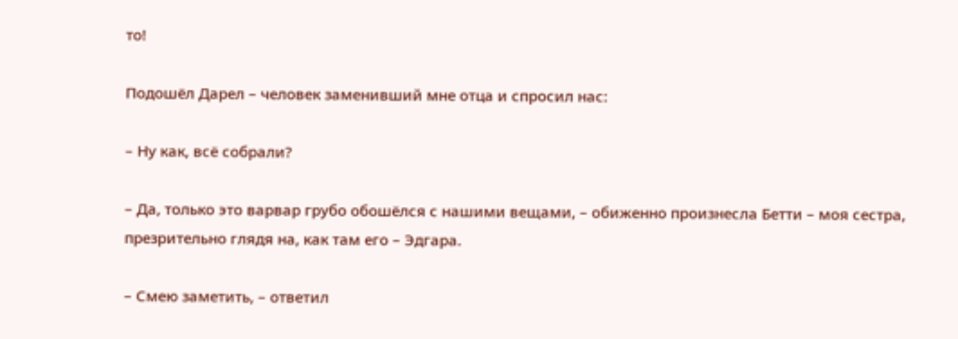то!

Подошёл Дарел – человек заменивший мне отца и спросил нас:

– Ну как, всё собрали?

– Да, только это варвар грубо обошёлся с нашими вещами, – обиженно произнесла Бетти – моя сестра, презрительно глядя на, как там его – Эдгара.

– Смею заметить, – ответил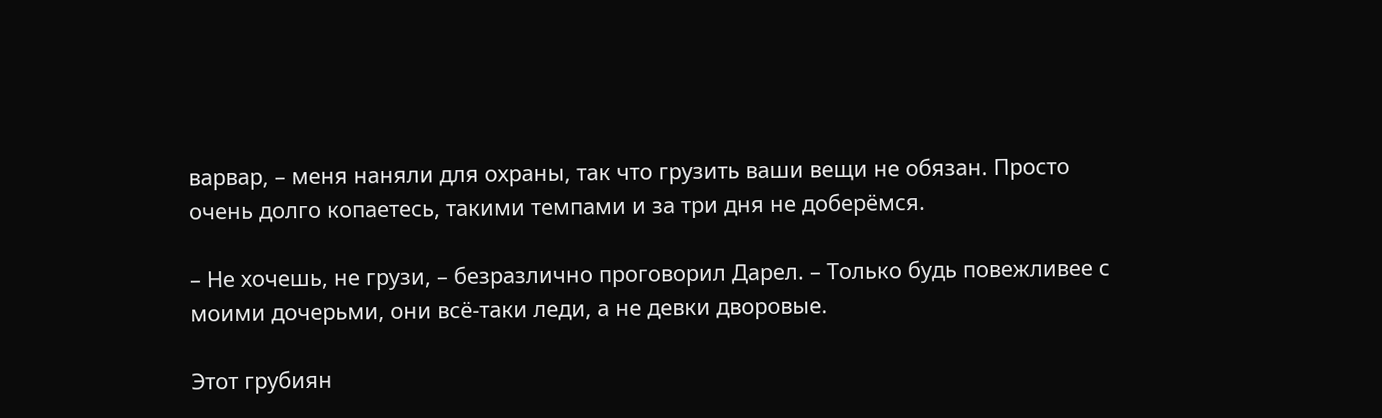варвар, – меня наняли для охраны, так что грузить ваши вещи не обязан. Просто очень долго копаетесь, такими темпами и за три дня не доберёмся.

– Не хочешь, не грузи, – безразлично проговорил Дарел. – Только будь повежливее с моими дочерьми, они всё-таки леди, а не девки дворовые.

Этот грубиян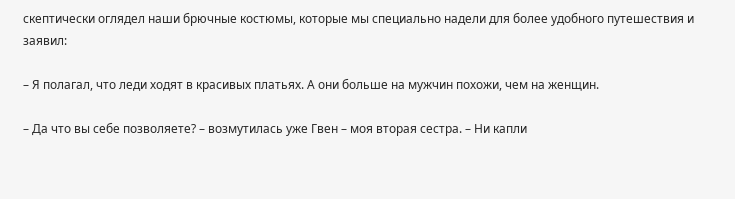скептически оглядел наши брючные костюмы, которые мы специально надели для более удобного путешествия и заявил:

– Я полагал, что леди ходят в красивых платьях. А они больше на мужчин похожи, чем на женщин.

– Да что вы себе позволяете? – возмутилась уже Гвен – моя вторая сестра. – Ни капли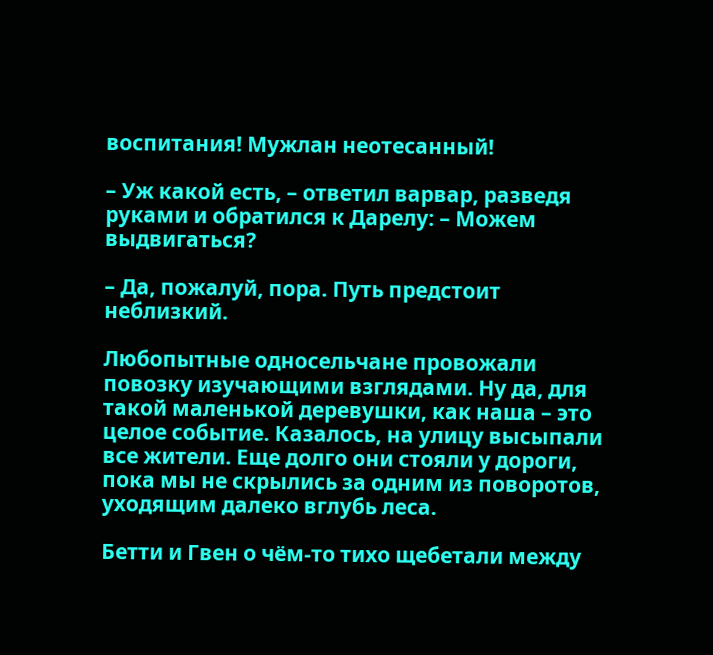воспитания! Мужлан неотесанный!

– Уж какой есть, – ответил варвар, разведя руками и обратился к Дарелу: – Можем выдвигаться?

– Да, пожалуй, пора. Путь предстоит неблизкий.

Любопытные односельчане провожали повозку изучающими взглядами. Ну да, для такой маленькой деревушки, как наша – это целое событие. Казалось, на улицу высыпали все жители. Еще долго они стояли у дороги, пока мы не скрылись за одним из поворотов, уходящим далеко вглубь леса.

Бетти и Гвен о чём-то тихо щебетали между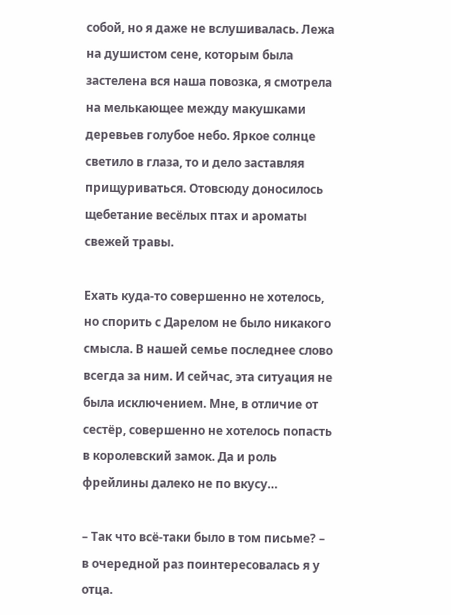собой, но я даже не вслушивалась. Лежа на душистом сене, которым была застелена вся наша повозка, я смотрела на мелькающее между макушками деревьев голубое небо. Яркое солнце светило в глаза, то и дело заставляя прищуриваться. Отовсюду доносилось щебетание весёлых птах и ароматы свежей травы.

Ехать куда-то совершенно не хотелось, но спорить с Дарелом не было никакого смысла. В нашей семье последнее слово всегда за ним. И сейчас, эта ситуация не была исключением. Мне, в отличие от сестёр, совершенно не хотелось попасть в королевский замок. Да и роль фрейлины далеко не по вкусу…

– Так что всё-таки было в том письме? – в очередной раз поинтересовалась я у отца.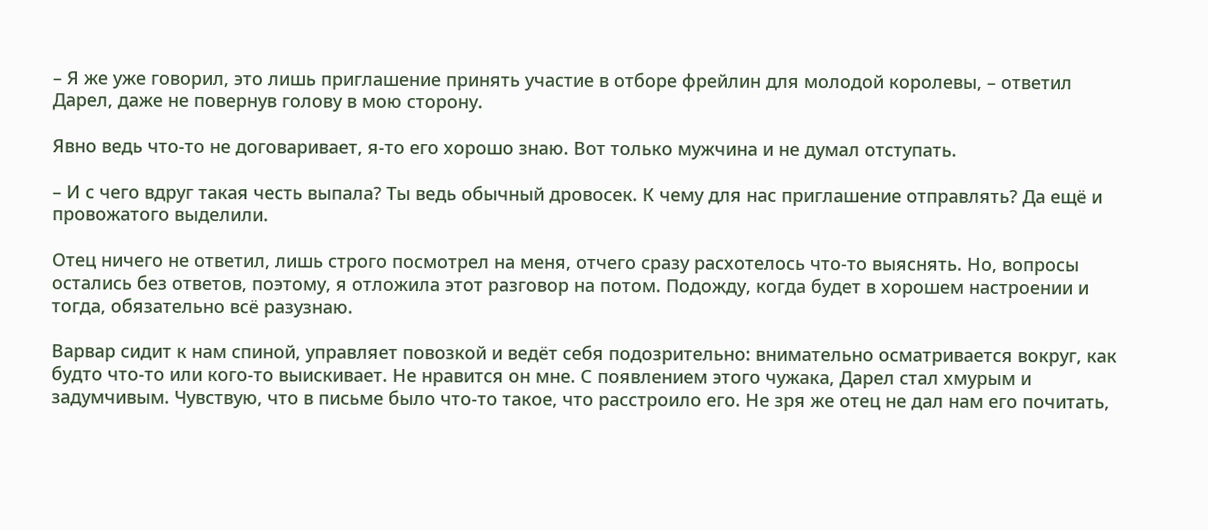– Я же уже говорил, это лишь приглашение принять участие в отборе фрейлин для молодой королевы, – ответил Дарел, даже не повернув голову в мою сторону.

Явно ведь что-то не договаривает, я-то его хорошо знаю. Вот только мужчина и не думал отступать.

– И с чего вдруг такая честь выпала? Ты ведь обычный дровосек. К чему для нас приглашение отправлять? Да ещё и провожатого выделили.

Отец ничего не ответил, лишь строго посмотрел на меня, отчего сразу расхотелось что-то выяснять. Но, вопросы остались без ответов, поэтому, я отложила этот разговор на потом. Подожду, когда будет в хорошем настроении и тогда, обязательно всё разузнаю.

Варвар сидит к нам спиной, управляет повозкой и ведёт себя подозрительно: внимательно осматривается вокруг, как будто что-то или кого-то выискивает. Не нравится он мне. С появлением этого чужака, Дарел стал хмурым и задумчивым. Чувствую, что в письме было что-то такое, что расстроило его. Не зря же отец не дал нам его почитать,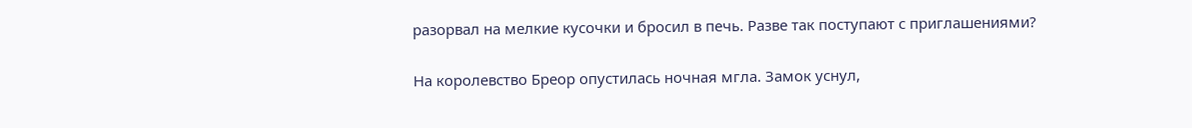разорвал на мелкие кусочки и бросил в печь. Разве так поступают с приглашениями?

На королевство Бреор опустилась ночная мгла. Замок уснул,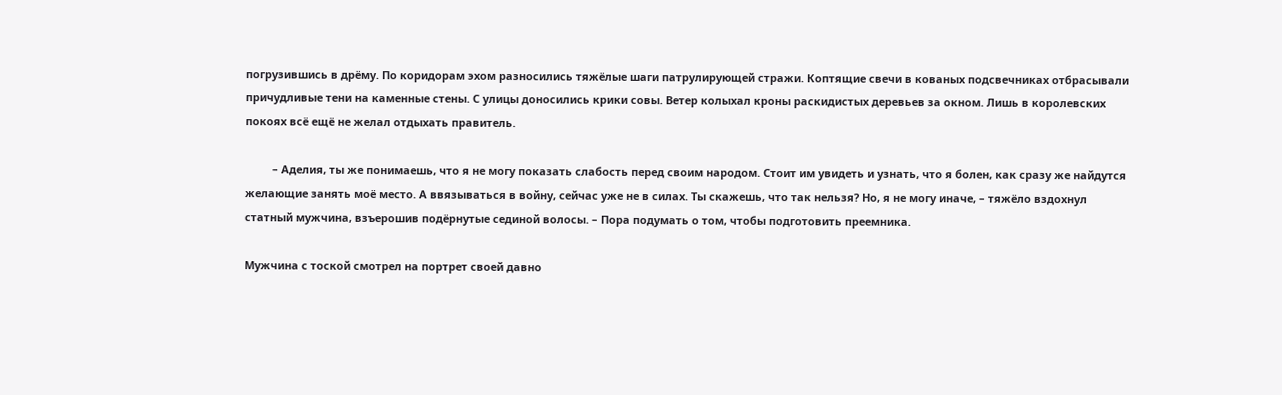погрузившись в дрёму. По коридорам эхом разносились тяжёлые шаги патрулирующей стражи. Коптящие свечи в кованых подсвечниках отбрасывали причудливые тени на каменные стены. С улицы доносились крики совы. Ветер колыхал кроны раскидистых деревьев за окном. Лишь в королевских покоях всё ещё не желал отдыхать правитель.

         – Аделия, ты же понимаешь, что я не могу показать слабость перед своим народом. Стоит им увидеть и узнать, что я болен, как сразу же найдутся желающие занять моё место. А ввязываться в войну, сейчас уже не в силах. Ты скажешь, что так нельзя? Но, я не могу иначе, – тяжёло вздохнул статный мужчина, взъерошив подёрнутые сединой волосы. – Пора подумать о том, чтобы подготовить преемника.

Мужчина с тоской смотрел на портрет своей давно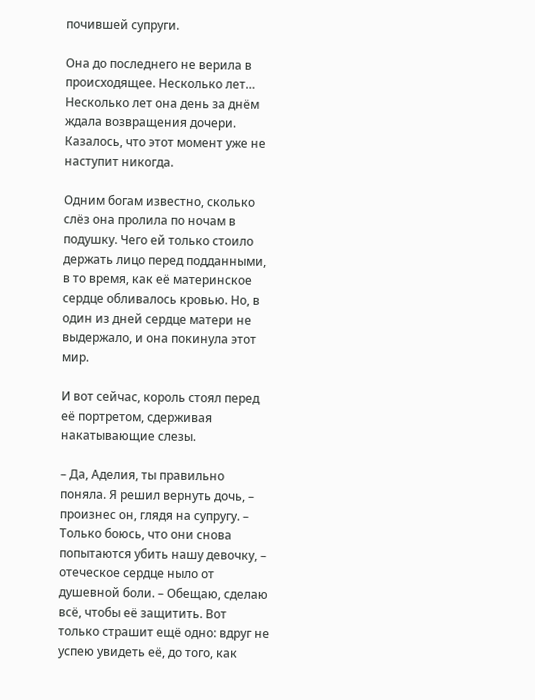почившей супруги.

Она до последнего не верила в происходящее. Несколько лет… Несколько лет она день за днём ждала возвращения дочери. Казалось, что этот момент уже не наступит никогда.

Одним богам известно, сколько слёз она пролила по ночам в подушку. Чего ей только стоило держать лицо перед подданными, в то время, как её материнское сердце обливалось кровью. Но, в один из дней сердце матери не выдержало, и она покинула этот мир.

И вот сейчас, король стоял перед её портретом, сдерживая накатывающие слезы.

– Да, Аделия, ты правильно поняла. Я решил вернуть дочь, – произнес он, глядя на супругу. – Только боюсь, что они снова попытаются убить нашу девочку, – отеческое сердце ныло от душевной боли. – Обещаю, сделаю всё, чтобы её защитить. Вот только страшит ещё одно: вдруг не успею увидеть её, до того, как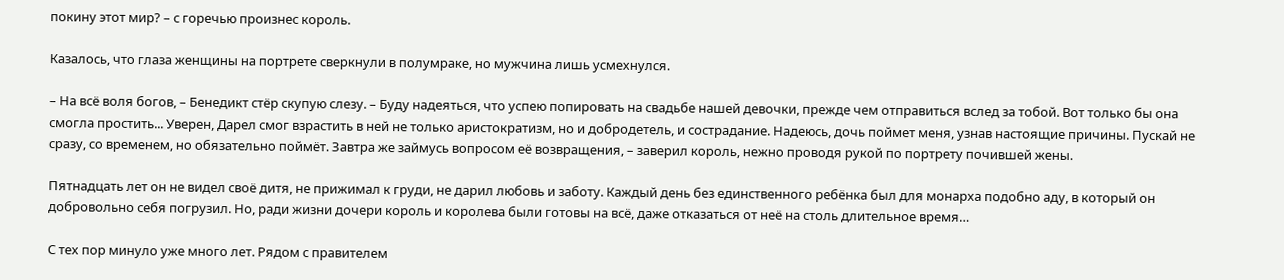покину этот мир? – с горечью произнес король.

Казалось, что глаза женщины на портрете сверкнули в полумраке, но мужчина лишь усмехнулся.

– На всё воля богов, – Бенедикт стёр скупую слезу. – Буду надеяться, что успею попировать на свадьбе нашей девочки, прежде чем отправиться вслед за тобой. Вот только бы она смогла простить... Уверен, Дарел смог взрастить в ней не только аристократизм, но и добродетель, и сострадание. Надеюсь, дочь поймет меня, узнав настоящие причины. Пускай не сразу, со временем, но обязательно поймёт. Завтра же займусь вопросом её возвращения, – заверил король, нежно проводя рукой по портрету почившей жены.

Пятнадцать лет он не видел своё дитя, не прижимал к груди, не дарил любовь и заботу. Каждый день без единственного ребёнка был для монарха подобно аду, в который он добровольно себя погрузил. Но, ради жизни дочери король и королева были готовы на всё, даже отказаться от неё на столь длительное время…

С тех пор минуло уже много лет. Рядом с правителем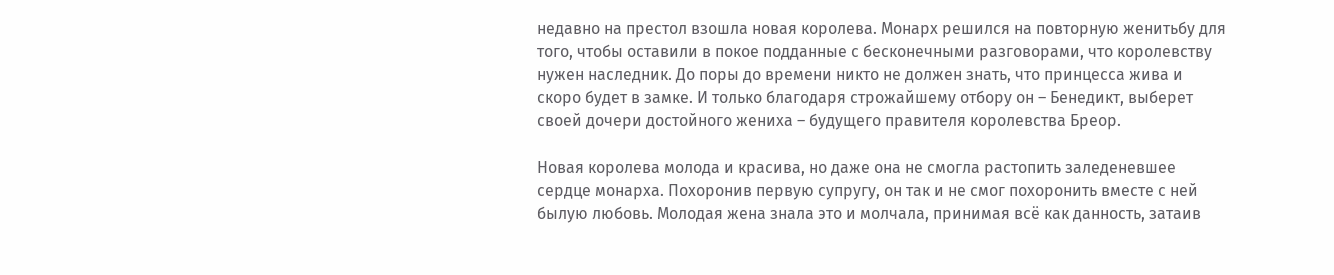недавно на престол взошла новая королева. Монарх решился на повторную женитьбу для того, чтобы оставили в покое подданные с бесконечными разговорами, что королевству нужен наследник. До поры до времени никто не должен знать, что принцесса жива и скоро будет в замке. И только благодаря строжайшему отбору он – Бенедикт, выберет своей дочери достойного жениха – будущего правителя королевства Бреор.

Новая королева молода и красива, но даже она не смогла растопить заледеневшее сердце монарха. Похоронив первую супругу, он так и не смог похоронить вместе с ней былую любовь. Молодая жена знала это и молчала, принимая всё как данность, затаив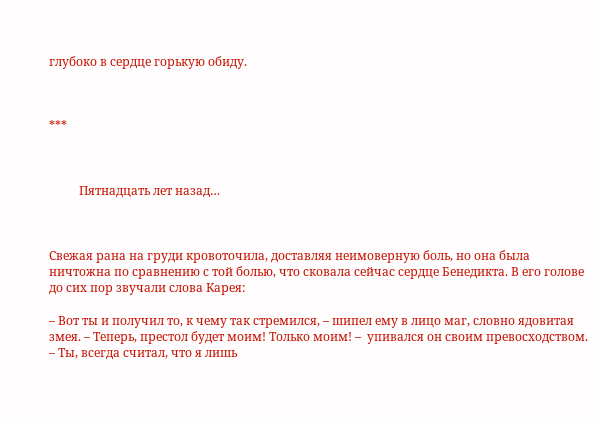глубоко в сердце горькую обиду.



***



          Пятнадцать лет назад…



Свежая рана на груди кровоточила, доставляя неимоверную боль, но она была ничтожна по сравнению с той болью, что сковала сейчас сердце Бенедикта. В его голове до сих пор звучали слова Карея:

– Вот ты и получил то, к чему так стремился, – шипел ему в лицо маг, словно ядовитая змея. – Теперь, престол будет моим! Только моим! –  упивался он своим превосходством. – Ты, всегда считал, что я лишь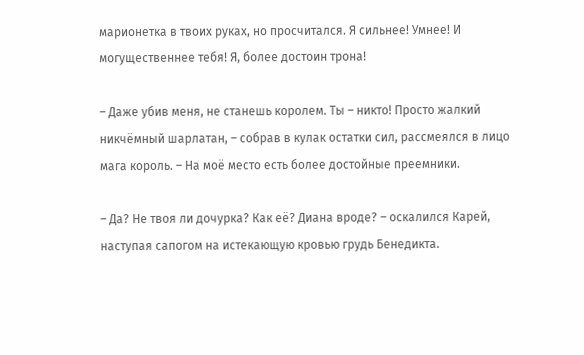марионетка в твоих руках, но просчитался. Я сильнее! Умнее! И могущественнее тебя! Я, более достоин трона!

– Даже убив меня, не станешь королем. Ты – никто! Просто жалкий никчёмный шарлатан, – собрав в кулак остатки сил, рассмеялся в лицо мага король. – На моё место есть более достойные преемники.

– Да? Не твоя ли дочурка? Как её? Диана вроде? – оскалился Карей, наступая сапогом на истекающую кровью грудь Бенедикта.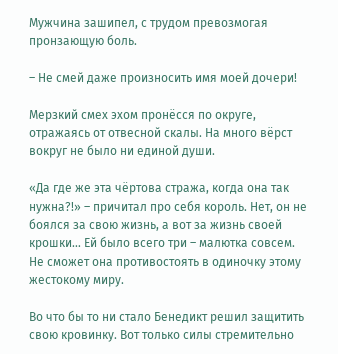Мужчина зашипел, с трудом превозмогая пронзающую боль.

– Не смей даже произносить имя моей дочери!

Мерзкий смех эхом пронёсся по округе, отражаясь от отвесной скалы. На много вёрст вокруг не было ни единой души.

«Да где же эта чёртова стража, когда она так нужна?!» – причитал про себя король. Нет, он не боялся за свою жизнь, а вот за жизнь своей крошки… Ей было всего три – малютка совсем. Не сможет она противостоять в одиночку этому жестокому миру.

Во что бы то ни стало Бенедикт решил защитить свою кровинку. Вот только силы стремительно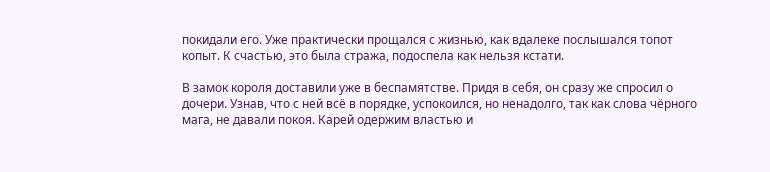покидали его. Уже практически прощался с жизнью, как вдалеке послышался топот копыт. К счастью, это была стража, подоспела как нельзя кстати.

В замок короля доставили уже в беспамятстве. Придя в себя, он сразу же спросил о дочери. Узнав, что с ней всё в порядке, успокоился, но ненадолго, так как слова чёрного мага, не давали покоя. Карей одержим властью и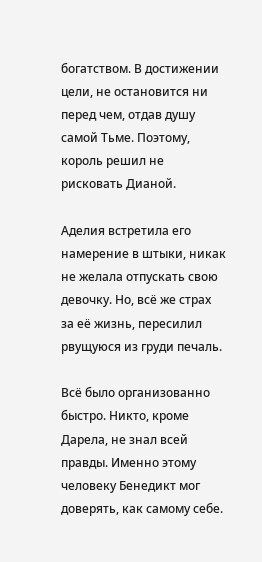богатством. В достижении цели, не остановится ни перед чем, отдав душу самой Тьме. Поэтому, король решил не рисковать Дианой.

Аделия встретила его намерение в штыки, никак не желала отпускать свою девочку. Но, всё же страх за её жизнь, пересилил рвущуюся из груди печаль.

Всё было организованно быстро. Никто, кроме Дарела, не знал всей правды. Именно этому человеку Бенедикт мог доверять, как самому себе.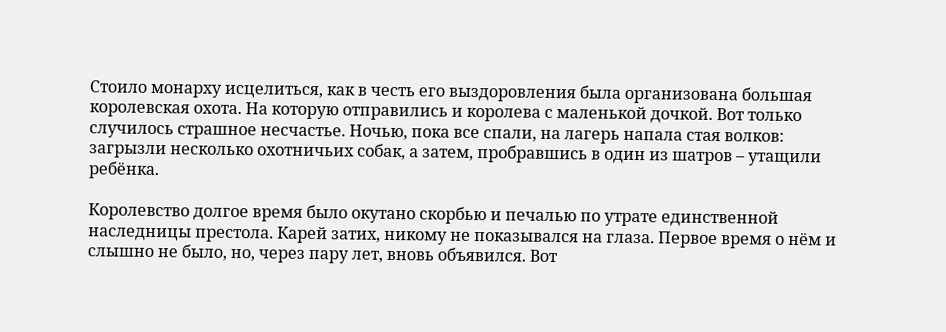Стоило монарху исцелиться, как в честь его выздоровления была организована большая королевская охота. На которую отправились и королева с маленькой дочкой. Вот только случилось страшное несчастье. Ночью, пока все спали, на лагерь напала стая волков: загрызли несколько охотничьих собак, а затем, пробравшись в один из шатров – утащили ребёнка.

Королевство долгое время было окутано скорбью и печалью по утрате единственной наследницы престола. Карей затих, никому не показывался на глаза. Первое время о нём и слышно не было, но, через пару лет, вновь объявился. Вот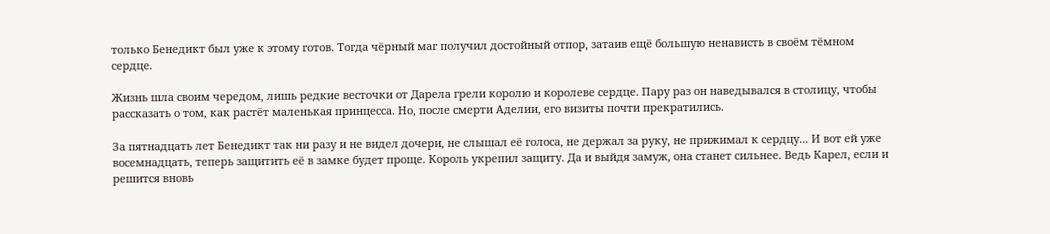только Бенедикт был уже к этому готов. Тогда чёрный маг получил достойный отпор, затаив ещё большую ненависть в своём тёмном сердце.

Жизнь шла своим чередом, лишь редкие весточки от Дарела грели королю и королеве сердце. Пару раз он наведывался в столицу, чтобы рассказать о том, как растёт маленькая принцесса. Но, после смерти Аделии, его визиты почти прекратились.

За пятнадцать лет Бенедикт так ни разу и не видел дочери, не слышал её голоса, не держал за руку, не прижимал к сердцу... И вот ей уже восемнадцать, теперь защитить её в замке будет проще. Король укрепил защиту. Да и выйдя замуж, она станет сильнее. Ведь Карел, если и решится вновь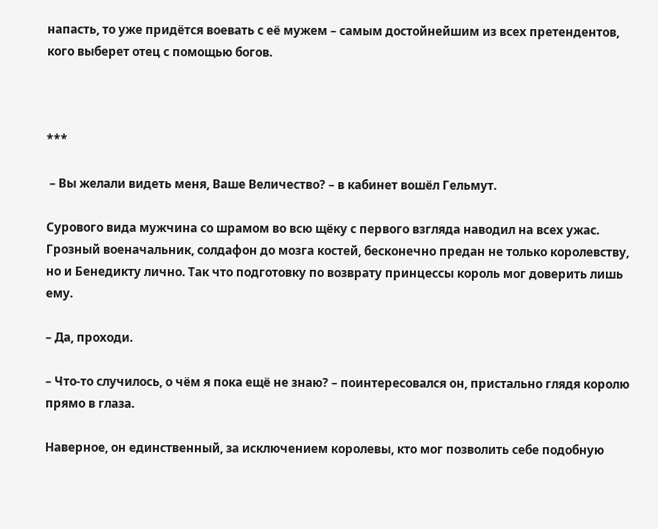напасть, то уже придётся воевать с её мужем – самым достойнейшим из всех претендентов, кого выберет отец с помощью богов.



***

 – Вы желали видеть меня, Ваше Величество? – в кабинет вошёл Гельмут.

Сурового вида мужчина со шрамом во всю щёку с первого взгляда наводил на всех ужас. Грозный военачальник, солдафон до мозга костей, бесконечно предан не только королевству, но и Бенедикту лично. Так что подготовку по возврату принцессы король мог доверить лишь ему.

– Да, проходи.

– Что-то случилось, о чём я пока ещё не знаю? – поинтересовался он, пристально глядя королю прямо в глаза.

Наверное, он единственный, за исключением королевы, кто мог позволить себе подобную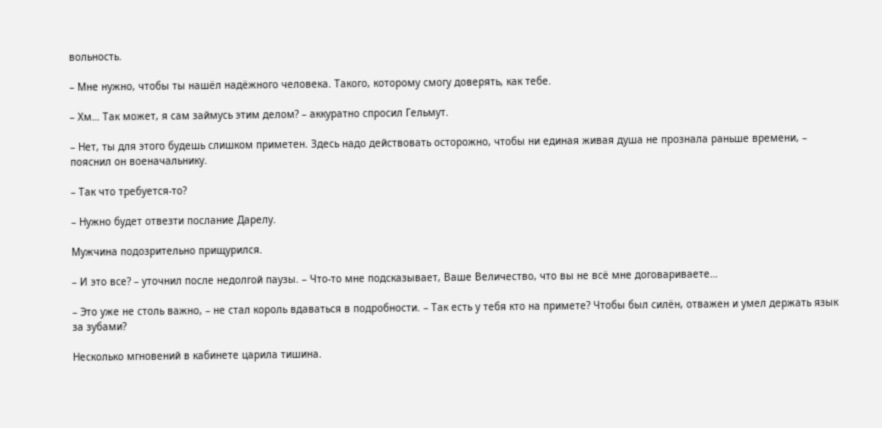вольность.

– Мне нужно, чтобы ты нашёл надёжного человека. Такого, которому смогу доверять, как тебе.

– Хм… Так может, я сам займусь этим делом? – аккуратно спросил Гельмут.

– Нет, ты для этого будешь слишком приметен. Здесь надо действовать осторожно, чтобы ни единая живая душа не прознала раньше времени, – пояснил он военачальнику.

– Так что требуется-то?

– Нужно будет отвезти послание Дарелу.

Мужчина подозрительно прищурился.

– И это все? – уточнил после недолгой паузы. – Что-то мне подсказывает, Ваше Величество, что вы не всё мне договариваете…

– Это уже не столь важно, – не стал король вдаваться в подробности. – Так есть у тебя кто на примете? Чтобы был силён, отважен и умел держать язык за зубами?

Несколько мгновений в кабинете царила тишина.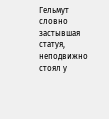Гельмут словно застывшая статуя, неподвижно стоял у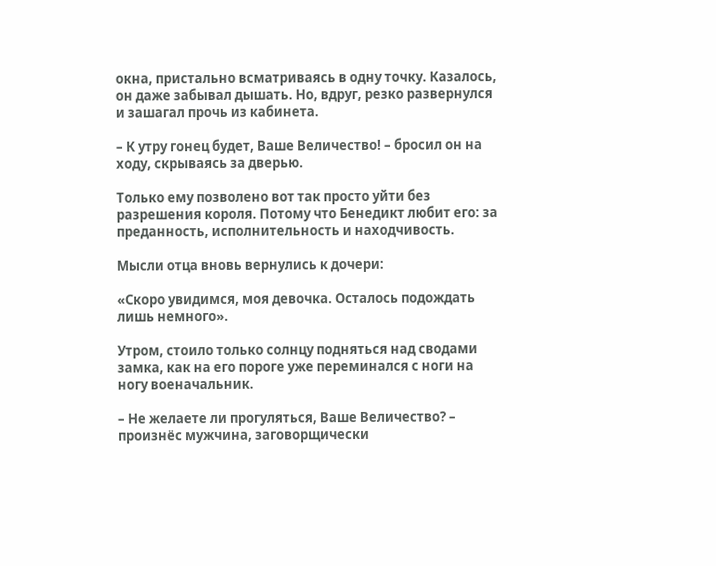окна, пристально всматриваясь в одну точку. Казалось, он даже забывал дышать. Но, вдруг, резко развернулся и зашагал прочь из кабинета.

– К утру гонец будет, Ваше Величество! – бросил он на ходу, скрываясь за дверью.

Только ему позволено вот так просто уйти без разрешения короля. Потому что Бенедикт любит его: за преданность, исполнительность и находчивость.

Мысли отца вновь вернулись к дочери:

«Скоро увидимся, моя девочка. Осталось подождать лишь немного».

Утром, стоило только солнцу подняться над сводами замка, как на его пороге уже переминался с ноги на ногу военачальник.

– Не желаете ли прогуляться, Ваше Величество? – произнёс мужчина, заговорщически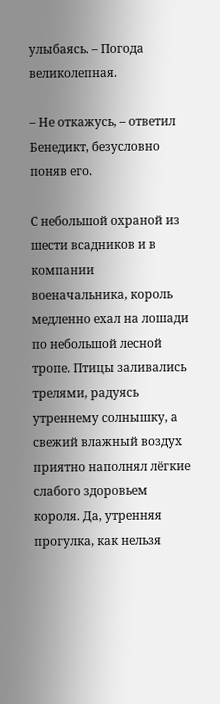улыбаясь. – Погода великолепная.

– Не откажусь, – ответил Бенедикт, безусловно поняв его.

С небольшой охраной из шести всадников и в компании военачальника, король медленно ехал на лошади по небольшой лесной тропе. Птицы заливались трелями, радуясь утреннему солнышку, а свежий влажный воздух приятно наполнял лёгкие слабого здоровьем короля. Да, утренняя прогулка, как нельзя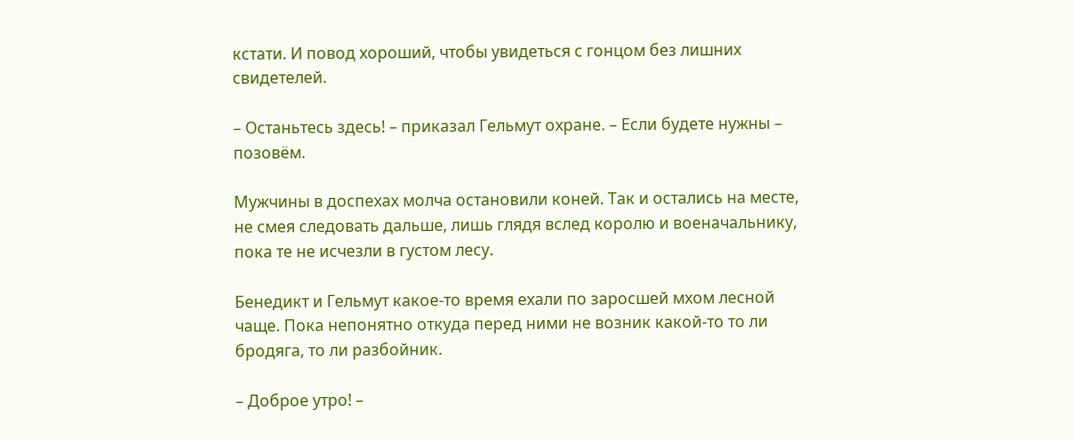кстати. И повод хороший, чтобы увидеться с гонцом без лишних свидетелей.

– Останьтесь здесь! – приказал Гельмут охране. – Если будете нужны – позовём.

Мужчины в доспехах молча остановили коней. Так и остались на месте, не смея следовать дальше, лишь глядя вслед королю и военачальнику, пока те не исчезли в густом лесу.

Бенедикт и Гельмут какое-то время ехали по заросшей мхом лесной чаще. Пока непонятно откуда перед ними не возник какой-то то ли бродяга, то ли разбойник.

– Доброе утро! –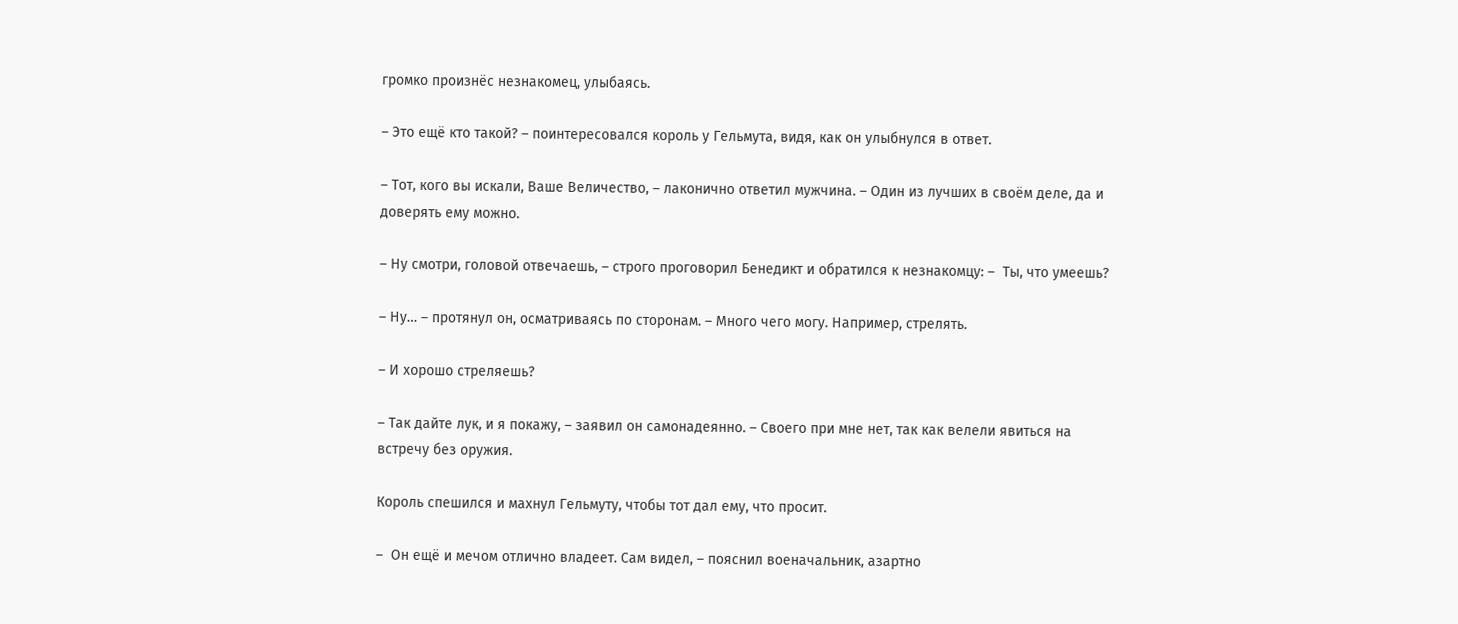громко произнёс незнакомец, улыбаясь.

– Это ещё кто такой? – поинтересовался король у Гельмута, видя, как он улыбнулся в ответ.

– Тот, кого вы искали, Ваше Величество, – лаконично ответил мужчина. – Один из лучших в своём деле, да и доверять ему можно.

– Ну смотри, головой отвечаешь, – строго проговорил Бенедикт и обратился к незнакомцу: –  Ты, что умеешь?

– Ну… – протянул он, осматриваясь по сторонам. – Много чего могу. Например, стрелять.

– И хорошо стреляешь?

– Так дайте лук, и я покажу, – заявил он самонадеянно. – Своего при мне нет, так как велели явиться на встречу без оружия.

Король спешился и махнул Гельмуту, чтобы тот дал ему, что просит.

–  Он ещё и мечом отлично владеет. Сам видел, – пояснил военачальник, азартно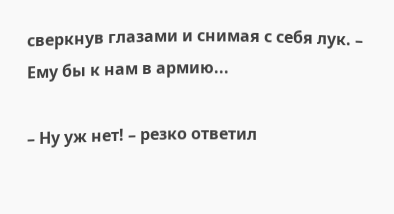сверкнув глазами и снимая с себя лук. – Ему бы к нам в армию...

– Ну уж нет! – резко ответил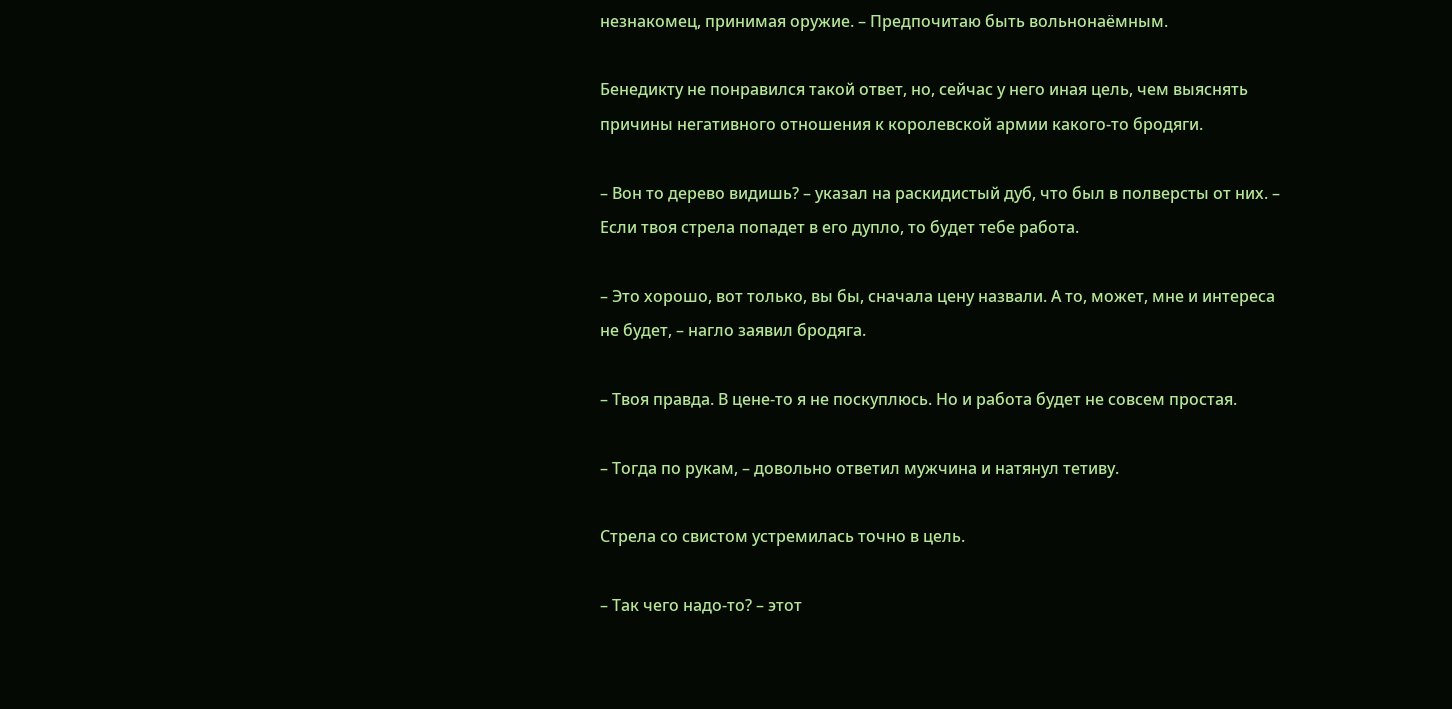незнакомец, принимая оружие. – Предпочитаю быть вольнонаёмным.

Бенедикту не понравился такой ответ, но, сейчас у него иная цель, чем выяснять причины негативного отношения к королевской армии какого-то бродяги.

– Вон то дерево видишь? – указал на раскидистый дуб, что был в полверсты от них. – Если твоя стрела попадет в его дупло, то будет тебе работа.

– Это хорошо, вот только, вы бы, сначала цену назвали. А то, может, мне и интереса не будет, – нагло заявил бродяга.

– Твоя правда. В цене-то я не поскуплюсь. Но и работа будет не совсем простая.

– Тогда по рукам, – довольно ответил мужчина и натянул тетиву.

Стрела со свистом устремилась точно в цель.

– Так чего надо-то? – этот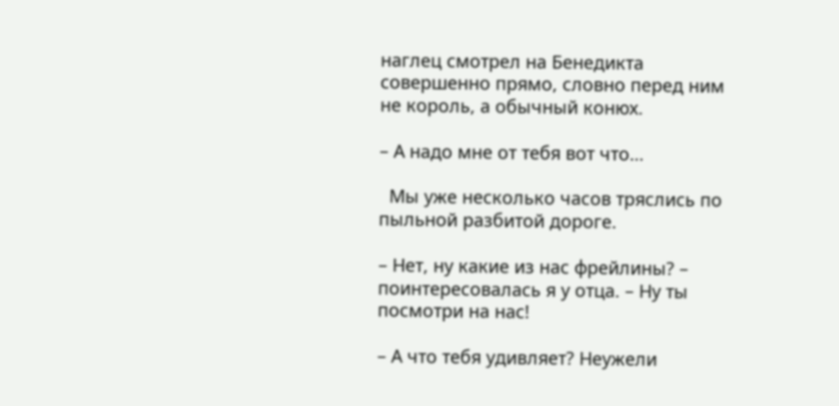наглец смотрел на Бенедикта совершенно прямо, словно перед ним не король, а обычный конюх.

– А надо мне от тебя вот что…

  Мы уже несколько часов тряслись по пыльной разбитой дороге.

– Нет, ну какие из нас фрейлины? – поинтересовалась я у отца. – Ну ты посмотри на нас!

– А что тебя удивляет? Неужели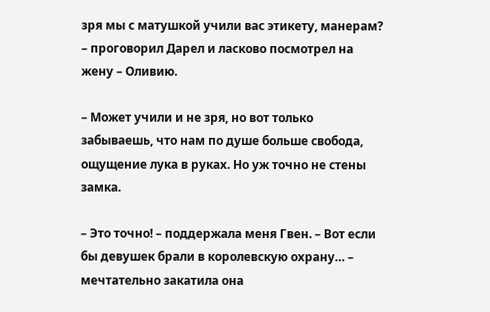зря мы с матушкой учили вас этикету, манерам? – проговорил Дарел и ласково посмотрел на жену – Оливию.

– Может учили и не зря, но вот только забываешь, что нам по душе больше свобода, ощущение лука в руках. Но уж точно не стены замка.

– Это точно! – поддержала меня Гвен. – Вот если бы девушек брали в королевскую охрану… – мечтательно закатила она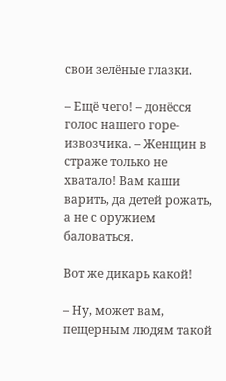свои зелёные глазки.

– Ещё чего! – донёсся голос нашего горе-извозчика. – Женщин в страже только не хватало! Вам каши варить, да детей рожать, а не с оружием баловаться.

Вот же дикарь какой!

– Ну, может вам, пещерным людям такой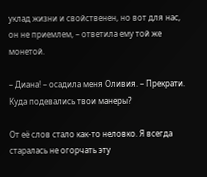уклад жизни и свойственен, но вот для нас, он не приемлем, – ответила ему той же монетой.

– Диана! – осадила меня Оливия. – Прекрати. Куда подевались твои манеры?

От её слов стало как-то неловко. Я всегда старалась не огорчать эту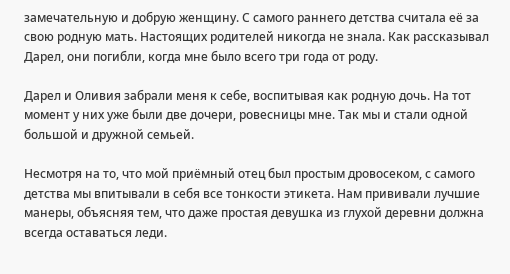замечательную и добрую женщину. С самого раннего детства считала её за свою родную мать. Настоящих родителей никогда не знала. Как рассказывал Дарел, они погибли, когда мне было всего три года от роду.

Дарел и Оливия забрали меня к себе, воспитывая как родную дочь. На тот момент у них уже были две дочери, ровесницы мне. Так мы и стали одной большой и дружной семьей.

Несмотря на то, что мой приёмный отец был простым дровосеком, с самого детства мы впитывали в себя все тонкости этикета. Нам прививали лучшие манеры, объясняя тем, что даже простая девушка из глухой деревни должна всегда оставаться леди.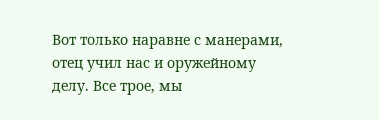Вот только наравне с манерами, отец учил нас и оружейному делу. Все трое, мы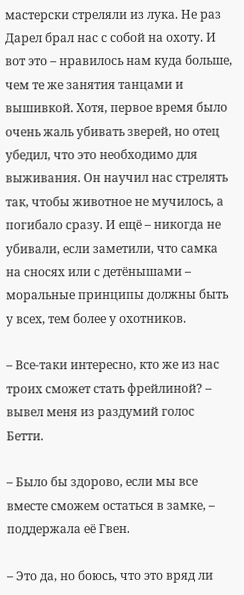мастерски стреляли из лука. Не раз Дарел брал нас с собой на охоту. И вот это – нравилось нам куда больше, чем те же занятия танцами и вышивкой. Хотя, первое время было очень жаль убивать зверей, но отец убедил, что это необходимо для выживания. Он научил нас стрелять так, чтобы животное не мучилось, а погибало сразу. И ещё – никогда не убивали, если заметили, что самка на сносях или с детёнышами – моральные принципы должны быть у всех, тем более у охотников.

– Все-таки интересно, кто же из нас троих сможет стать фрейлиной? – вывел меня из раздумий голос Бетти.

– Было бы здорово, если мы все вместе сможем остаться в замке, – поддержала её Гвен.

– Это да, но боюсь, что это вряд ли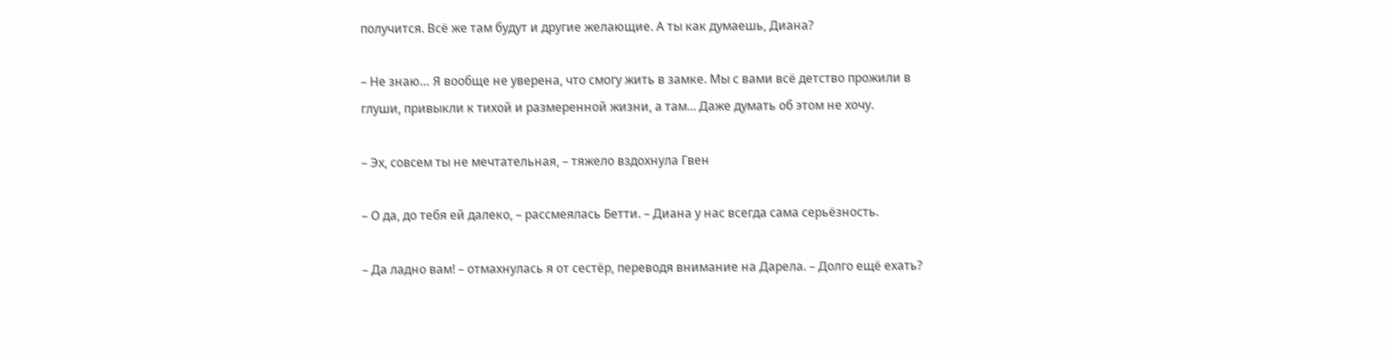получится. Всё же там будут и другие желающие. А ты как думаешь, Диана?

– Не знаю… Я вообще не уверена, что смогу жить в замке. Мы с вами всё детство прожили в глуши, привыкли к тихой и размеренной жизни, а там... Даже думать об этом не хочу.

– Эх, совсем ты не мечтательная, – тяжело вздохнула Гвен

– О да, до тебя ей далеко, – рассмеялась Бетти. – Диана у нас всегда сама серьёзность.

– Да ладно вам! – отмахнулась я от сестёр, переводя внимание на Дарела. – Долго ещё ехать?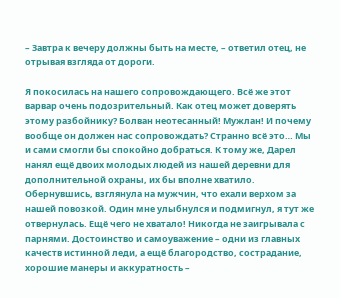– Завтра к вечеру должны быть на месте, – ответил отец, не отрывая взгляда от дороги.

Я покосилась на нашего сопровождающего. Всё же этот варвар очень подозрительный. Как отец может доверять этому разбойнику? Болван неотесанный! Мужлан! И почему вообще он должен нас сопровождать? Странно всё это… Мы и сами смогли бы спокойно добраться. К тому же, Дарел нанял ещё двоих молодых людей из нашей деревни для дополнительной охраны, их бы вполне хватило. Обернувшись, взглянула на мужчин, что ехали верхом за нашей повозкой. Один мне улыбнулся и подмигнул, я тут же отвернулась. Ещё чего не хватало! Никогда не заигрывала с парнями. Достоинство и самоуважение – одни из главных качеств истинной леди, а ещё благородство, сострадание, хорошие манеры и аккуратность –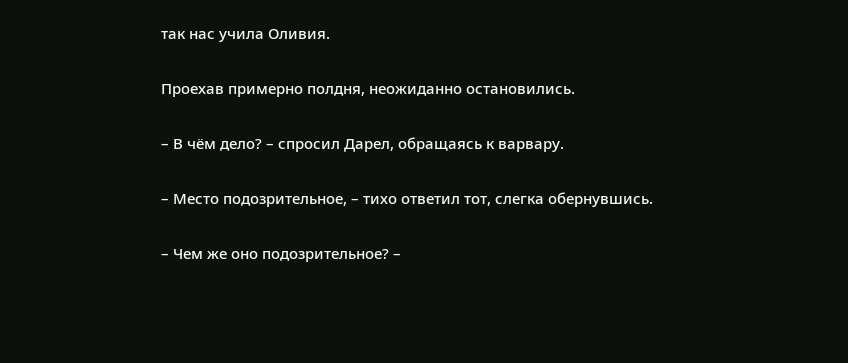так нас учила Оливия.

Проехав примерно полдня, неожиданно остановились.

– В чём дело? – спросил Дарел, обращаясь к варвару.

– Место подозрительное, – тихо ответил тот, слегка обернувшись.

– Чем же оно подозрительное? –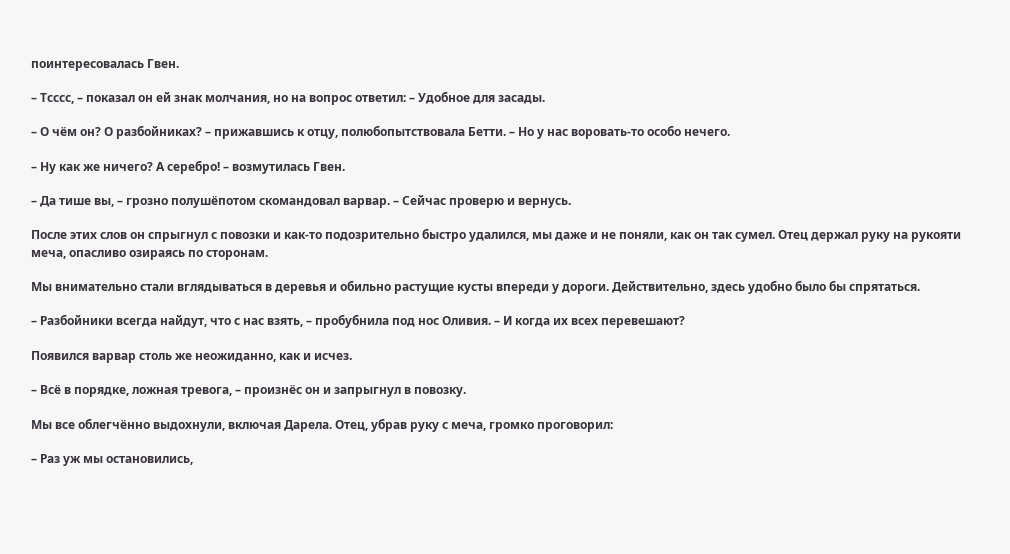поинтересовалась Гвен.

– Тсссс, – показал он ей знак молчания, но на вопрос ответил: – Удобное для засады.

– О чём он? О разбойниках? – прижавшись к отцу, полюбопытствовала Бетти. – Но у нас воровать-то особо нечего.

– Ну как же ничего? А серебро! – возмутилась Гвен.

– Да тише вы, – грозно полушёпотом скомандовал варвар. – Сейчас проверю и вернусь.

После этих слов он спрыгнул с повозки и как-то подозрительно быстро удалился, мы даже и не поняли, как он так сумел. Отец держал руку на рукояти меча, опасливо озираясь по сторонам.

Мы внимательно стали вглядываться в деревья и обильно растущие кусты впереди у дороги. Действительно, здесь удобно было бы спрятаться.

– Разбойники всегда найдут, что с нас взять, – пробубнила под нос Оливия. – И когда их всех перевешают?

Появился варвар столь же неожиданно, как и исчез.

– Всё в порядке, ложная тревога, – произнёс он и запрыгнул в повозку.

Мы все облегчённо выдохнули, включая Дарела. Отец, убрав руку с меча, громко проговорил:

– Раз уж мы остановились,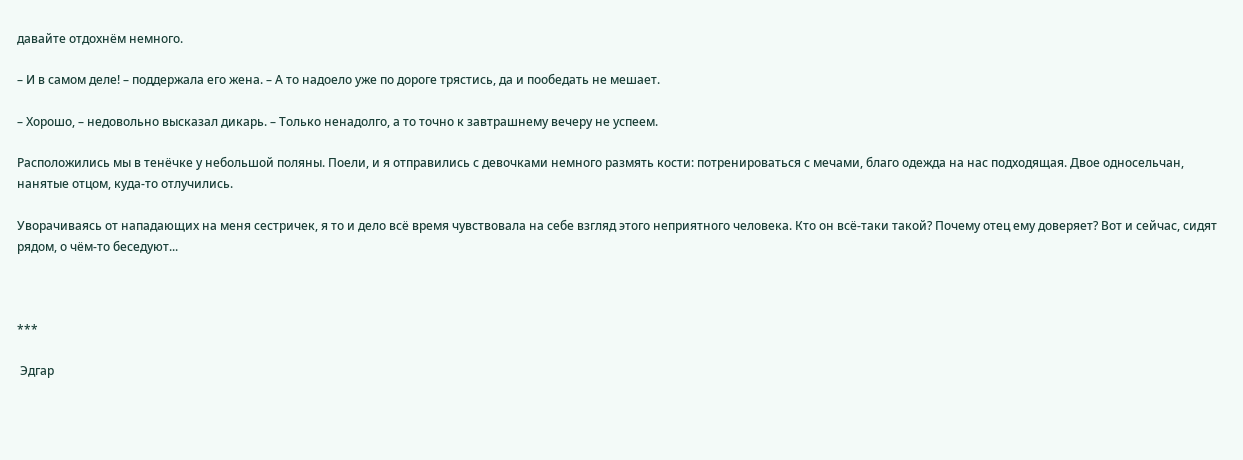давайте отдохнём немного.

– И в самом деле! – поддержала его жена. – А то надоело уже по дороге трястись, да и пообедать не мешает.

– Хорошо, – недовольно высказал дикарь. – Только ненадолго, а то точно к завтрашнему вечеру не успеем.

Расположились мы в тенёчке у небольшой поляны. Поели, и я отправились с девочками немного размять кости: потренироваться с мечами, благо одежда на нас подходящая. Двое односельчан, нанятые отцом, куда-то отлучились.

Уворачиваясь от нападающих на меня сестричек, я то и дело всё время чувствовала на себе взгляд этого неприятного человека. Кто он всё-таки такой? Почему отец ему доверяет? Вот и сейчас, сидят рядом, о чём-то беседуют...



***

 Эдгар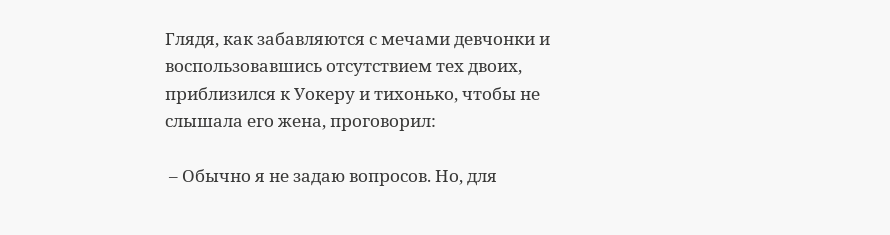Глядя, как забавляются с мечами девчонки и воспользовавшись отсутствием тех двоих, приблизился к Уокеру и тихонько, чтобы не слышала его жена, проговорил:

 – Обычно я не задаю вопросов. Но, для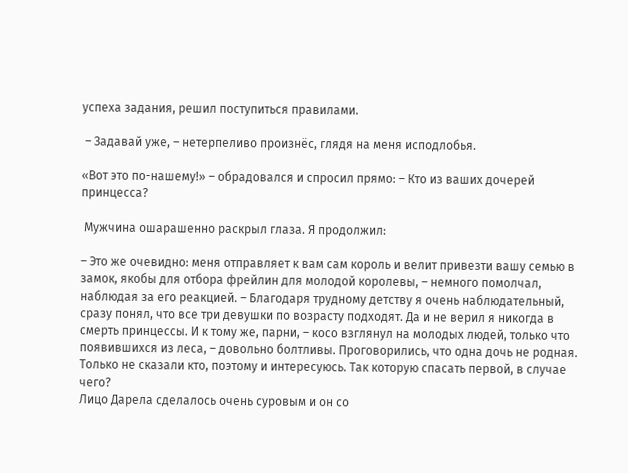успеха задания, решил поступиться правилами.

 – Задавай уже, – нетерпеливо произнёс, глядя на меня исподлобья.

«Вот это по-нашему!» – обрадовался и спросил прямо: – Кто из ваших дочерей принцесса?

 Мужчина ошарашенно раскрыл глаза. Я продолжил:

– Это же очевидно: меня отправляет к вам сам король и велит привезти вашу семью в замок, якобы для отбора фрейлин для молодой королевы, – немного помолчал, наблюдая за его реакцией. – Благодаря трудному детству я очень наблюдательный, сразу понял, что все три девушки по возрасту подходят. Да и не верил я никогда в смерть принцессы. И к тому же, парни, – косо взглянул на молодых людей, только что появившихся из леса, – довольно болтливы. Проговорились, что одна дочь не родная. Только не сказали кто, поэтому и интересуюсь. Так которую спасать первой, в случае чего?
Лицо Дарела сделалось очень суровым и он со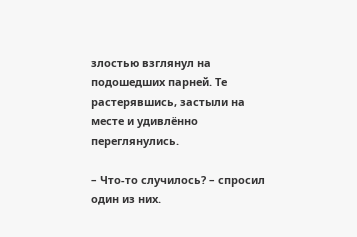злостью взглянул на подошедших парней. Те растерявшись, застыли на месте и удивлённо переглянулись.

– Что-то случилось? – спросил один из них.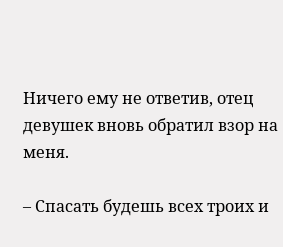Ничего ему не ответив, отец девушек вновь обратил взор на меня.

– Спасать будешь всех троих и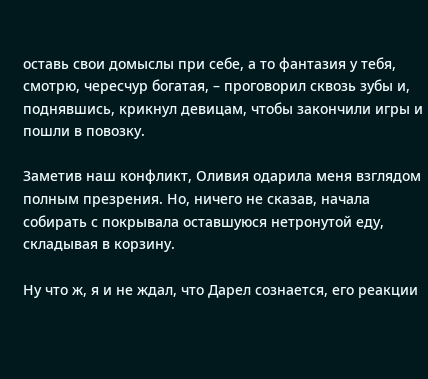оставь свои домыслы при себе, а то фантазия у тебя, смотрю, чересчур богатая, – проговорил сквозь зубы и, поднявшись, крикнул девицам, чтобы закончили игры и пошли в повозку.

Заметив наш конфликт, Оливия одарила меня взглядом полным презрения. Но, ничего не сказав, начала собирать с покрывала оставшуюся нетронутой еду, складывая в корзину.

Ну что ж, я и не ждал, что Дарел сознается, его реакции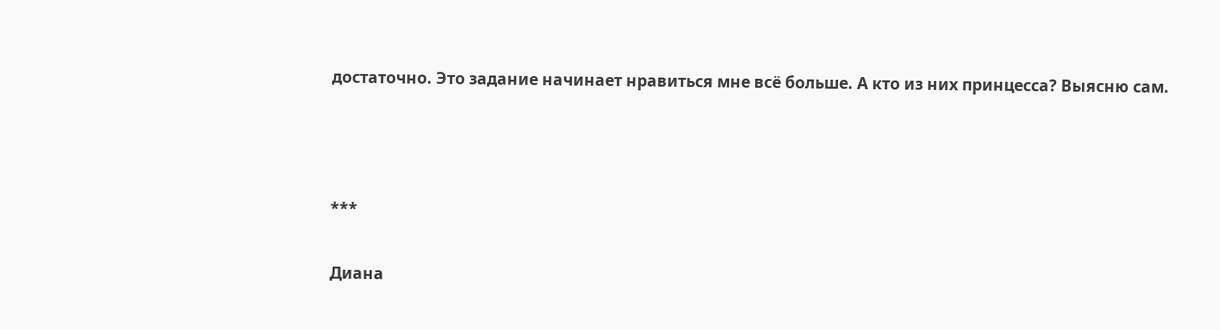достаточно. Это задание начинает нравиться мне всё больше. А кто из них принцесса? Выясню сам.



***

Диана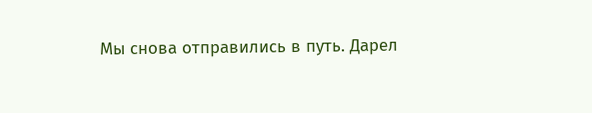Мы снова отправились в путь. Дарел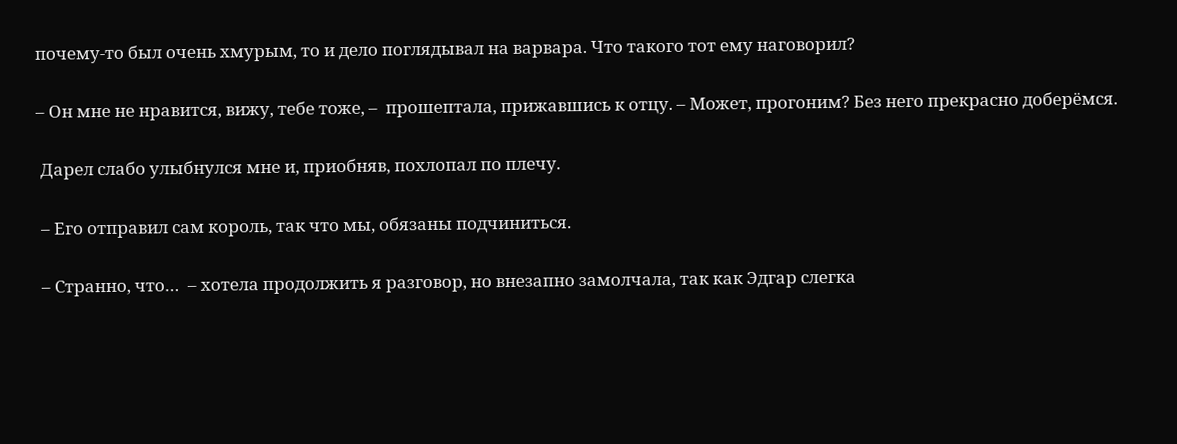почему-то был очень хмурым, то и дело поглядывал на варвара. Что такого тот ему наговорил?

– Он мне не нравится, вижу, тебе тоже, –  прошептала, прижавшись к отцу. – Может, прогоним? Без него прекрасно доберёмся.

 Дарел слабо улыбнулся мне и, приобняв, похлопал по плечу.

 – Его отправил сам король, так что мы, обязаны подчиниться.

 – Странно, что…  – хотела продолжить я разговор, но внезапно замолчала, так как Эдгар слегка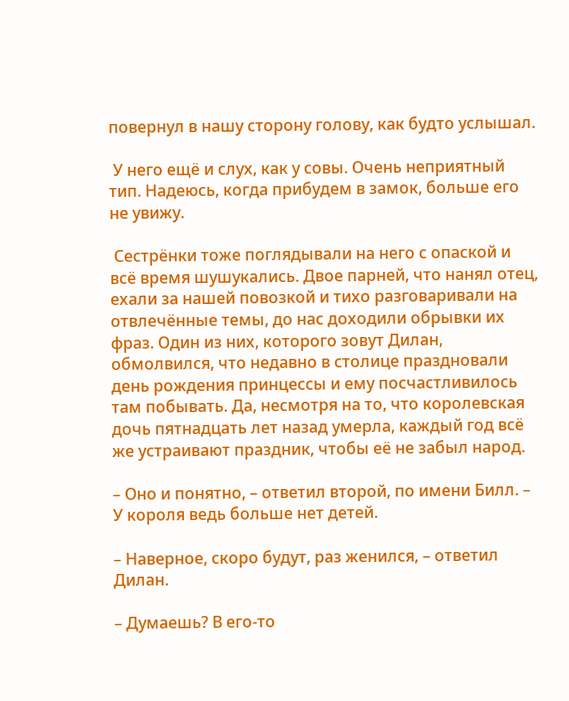повернул в нашу сторону голову, как будто услышал.

 У него ещё и слух, как у совы. Очень неприятный тип. Надеюсь, когда прибудем в замок, больше его не увижу.

 Сестрёнки тоже поглядывали на него с опаской и всё время шушукались. Двое парней, что нанял отец, ехали за нашей повозкой и тихо разговаривали на отвлечённые темы, до нас доходили обрывки их фраз. Один из них, которого зовут Дилан, обмолвился, что недавно в столице праздновали день рождения принцессы и ему посчастливилось там побывать. Да, несмотря на то, что королевская дочь пятнадцать лет назад умерла, каждый год всё же устраивают праздник, чтобы её не забыл народ.

– Оно и понятно, – ответил второй, по имени Билл. – У короля ведь больше нет детей.

– Наверное, скоро будут, раз женился, – ответил Дилан.

– Думаешь? В его-то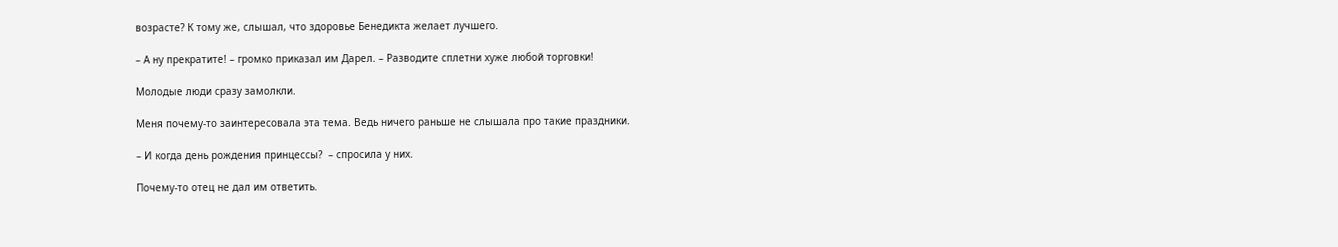возрасте? К тому же, слышал, что здоровье Бенедикта желает лучшего.

– А ну прекратите! – громко приказал им Дарел. – Разводите сплетни хуже любой торговки!

Молодые люди сразу замолкли.

Меня почему-то заинтересовала эта тема. Ведь ничего раньше не слышала про такие праздники.

– И когда день рождения принцессы?  – спросила у них.

Почему-то отец не дал им ответить.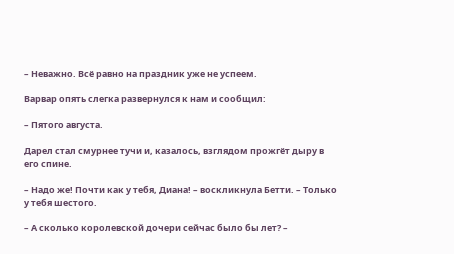– Неважно. Всё равно на праздник уже не успеем.

Варвар опять слегка развернулся к нам и сообщил:

– Пятого августа.

Дарел стал смурнее тучи и, казалось, взглядом прожгёт дыру в его спине.

– Надо же! Почти как у тебя, Диана! – воскликнула Бетти. – Только у тебя шестого.

– А сколько королевской дочери сейчас было бы лет? –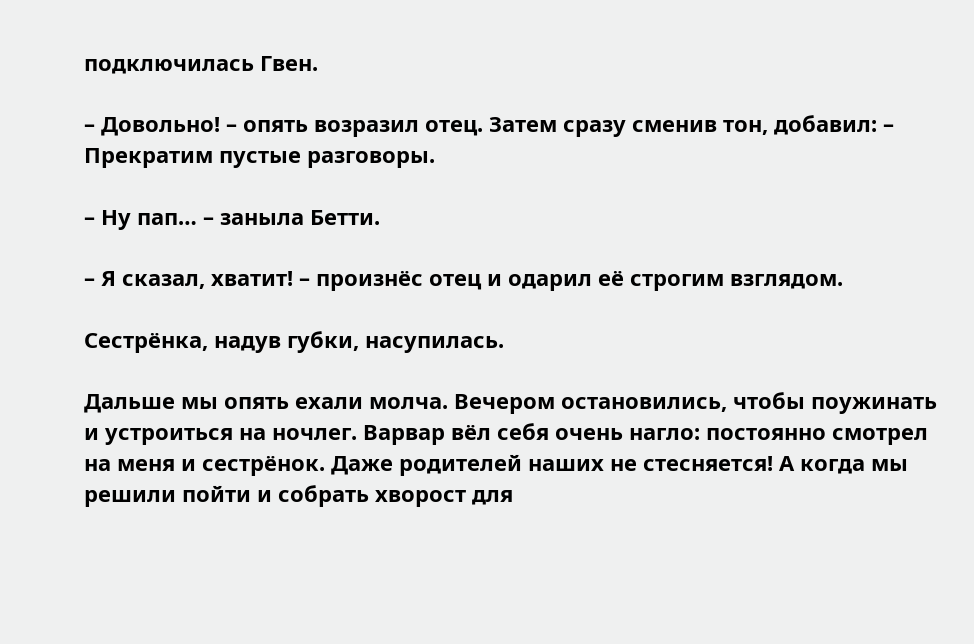подключилась Гвен.

– Довольно! – опять возразил отец. Затем сразу сменив тон, добавил: – Прекратим пустые разговоры.

– Ну пап… – заныла Бетти.

– Я сказал, хватит! – произнёс отец и одарил её строгим взглядом.

Сестрёнка, надув губки, насупилась.

Дальше мы опять ехали молча. Вечером остановились, чтобы поужинать и устроиться на ночлег. Варвар вёл себя очень нагло: постоянно смотрел на меня и сестрёнок. Даже родителей наших не стесняется! А когда мы решили пойти и собрать хворост для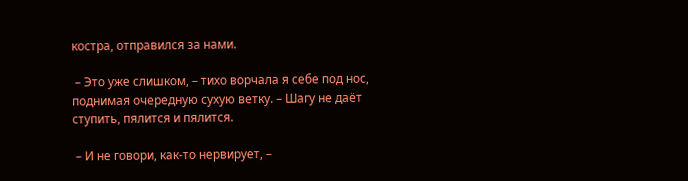костра, отправился за нами.

 – Это уже слишком, – тихо ворчала я себе под нос, поднимая очередную сухую ветку. – Шагу не даёт ступить, пялится и пялится.

 – И не говори, как-то нервирует, –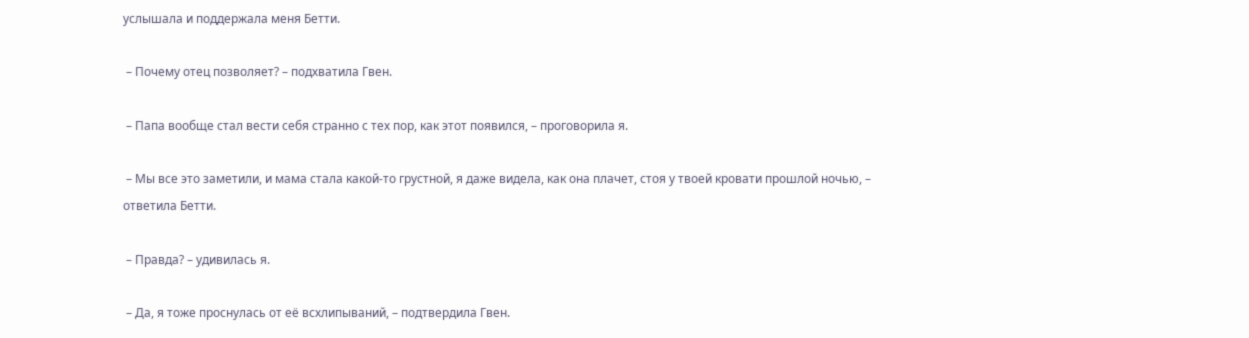услышала и поддержала меня Бетти.

 – Почему отец позволяет? – подхватила Гвен.

 – Папа вообще стал вести себя странно с тех пор, как этот появился, – проговорила я.

 – Мы все это заметили, и мама стала какой-то грустной, я даже видела, как она плачет, стоя у твоей кровати прошлой ночью, – ответила Бетти.

 – Правда? – удивилась я.

 – Да, я тоже проснулась от её всхлипываний, – подтвердила Гвен.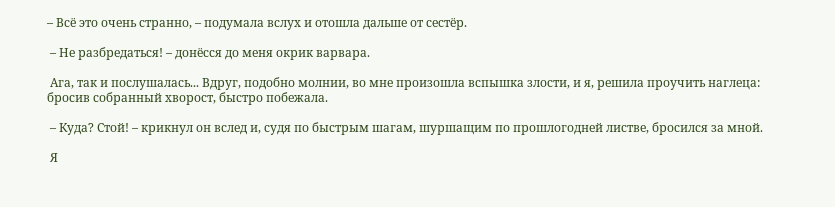– Всё это очень странно, – подумала вслух и отошла дальше от сестёр.

 – Не разбредаться! – донёсся до меня окрик варвара.

 Ага, так и послушалась... Вдруг, подобно молнии, во мне произошла вспышка злости, и я, решила проучить наглеца: бросив собранный хворост, быстро побежала.

 – Куда? Стой! – крикнул он вслед и, судя по быстрым шагам, шуршащим по прошлогодней листве, бросился за мной.

 Я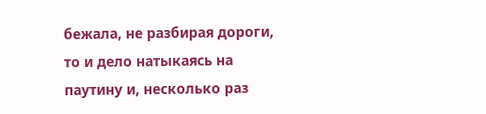бежала, не разбирая дороги, то и дело натыкаясь на паутину и, несколько раз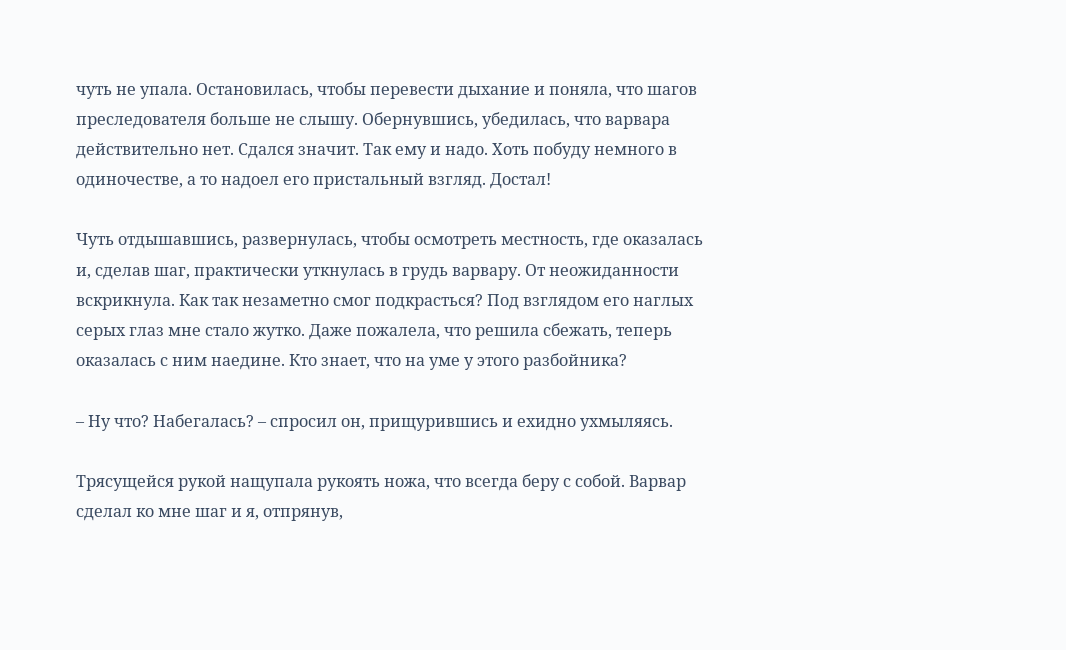чуть не упала. Остановилась, чтобы перевести дыхание и поняла, что шагов преследователя больше не слышу. Обернувшись, убедилась, что варвара действительно нет. Сдался значит. Так ему и надо. Хоть побуду немного в одиночестве, а то надоел его пристальный взгляд. Достал!

Чуть отдышавшись, развернулась, чтобы осмотреть местность, где оказалась и, сделав шаг, практически уткнулась в грудь варвару. От неожиданности вскрикнула. Как так незаметно смог подкрасться? Под взглядом его наглых серых глаз мне стало жутко. Даже пожалела, что решила сбежать, теперь оказалась с ним наедине. Кто знает, что на уме у этого разбойника?

– Ну что? Набегалась? – спросил он, прищурившись и ехидно ухмыляясь.

Трясущейся рукой нащупала рукоять ножа, что всегда беру с собой. Варвар сделал ко мне шаг и я, отпрянув,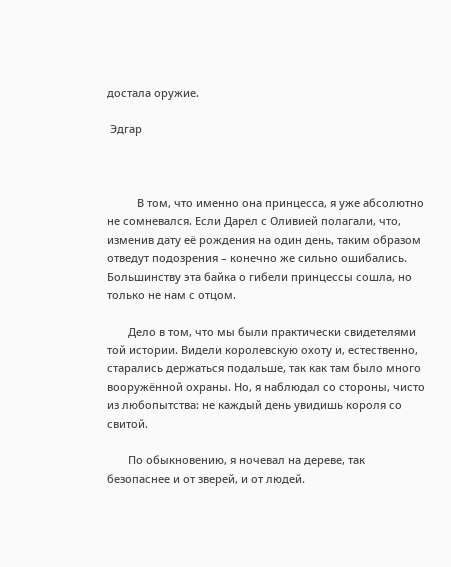достала оружие.

 Эдгар



          В том, что именно она принцесса, я уже абсолютно не сомневался. Если Дарел с Оливией полагали, что, изменив дату её рождения на один день, таким образом отведут подозрения – конечно же сильно ошибались. Большинству эта байка о гибели принцессы сошла, но только не нам с отцом.

       Дело в том, что мы были практически свидетелями той истории. Видели королевскую охоту и, естественно, старались держаться подальше, так как там было много вооружённой охраны. Но, я наблюдал со стороны, чисто из любопытства: не каждый день увидишь короля со свитой.

       По обыкновению, я ночевал на дереве, так безопаснее и от зверей, и от людей.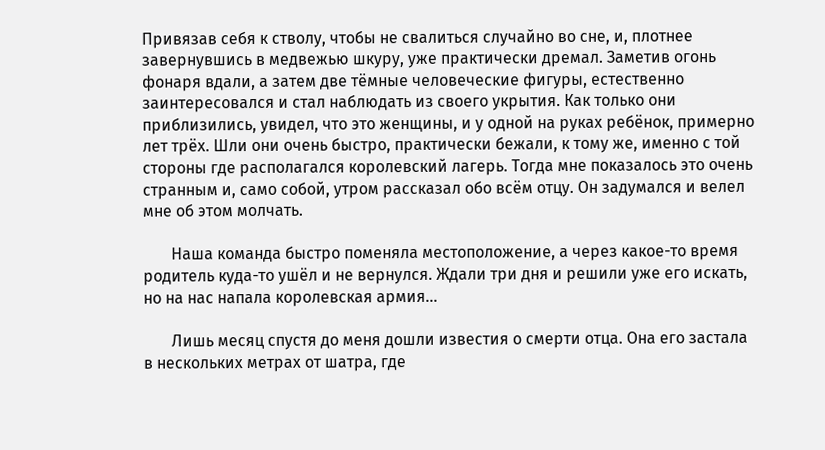Привязав себя к стволу, чтобы не свалиться случайно во сне, и, плотнее завернувшись в медвежью шкуру, уже практически дремал. Заметив огонь фонаря вдали, а затем две тёмные человеческие фигуры, естественно заинтересовался и стал наблюдать из своего укрытия. Как только они приблизились, увидел, что это женщины, и у одной на руках ребёнок, примерно лет трёх. Шли они очень быстро, практически бежали, к тому же, именно с той стороны где располагался королевский лагерь. Тогда мне показалось это очень странным и, само собой, утром рассказал обо всём отцу. Он задумался и велел мне об этом молчать.

       Наша команда быстро поменяла местоположение, а через какое-то время родитель куда-то ушёл и не вернулся. Ждали три дня и решили уже его искать, но на нас напала королевская армия...

       Лишь месяц спустя до меня дошли известия о смерти отца. Она его застала в нескольких метрах от шатра, где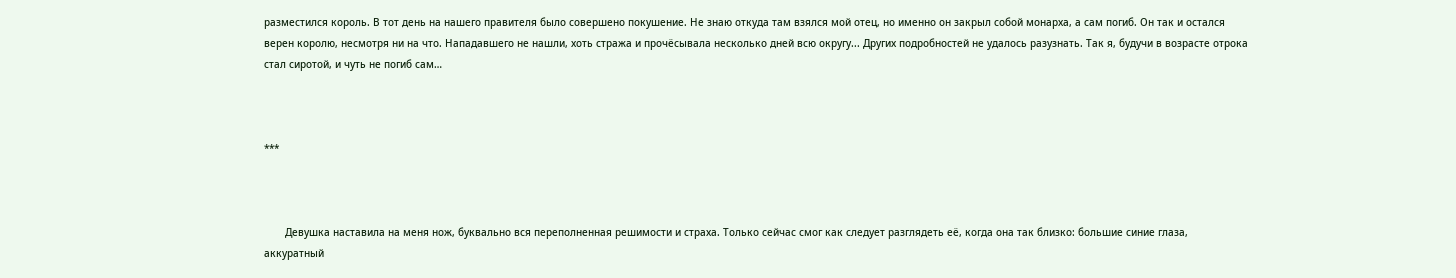разместился король. В тот день на нашего правителя было совершено покушение. Не знаю откуда там взялся мой отец, но именно он закрыл собой монарха, а сам погиб. Он так и остался верен королю, несмотря ни на что. Нападавшего не нашли, хоть стража и прочёсывала несколько дней всю округу... Других подробностей не удалось разузнать. Так я, будучи в возрасте отрока стал сиротой, и чуть не погиб сам…



***



       Девушка наставила на меня нож, буквально вся переполненная решимости и страха. Только сейчас смог как следует разглядеть её, когда она так близко: большие синие глаза, аккуратный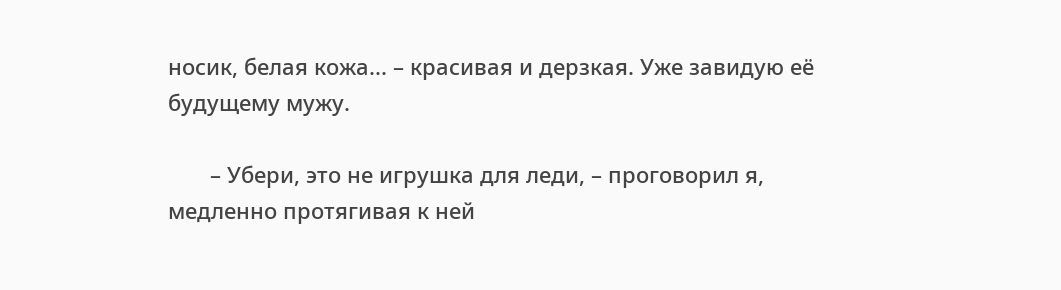носик, белая кожа... – красивая и дерзкая. Уже завидую её будущему мужу.

       – Убери, это не игрушка для леди, – проговорил я, медленно протягивая к ней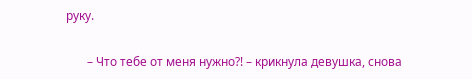руку.

       – Что тебе от меня нужно?! – крикнула девушка, снова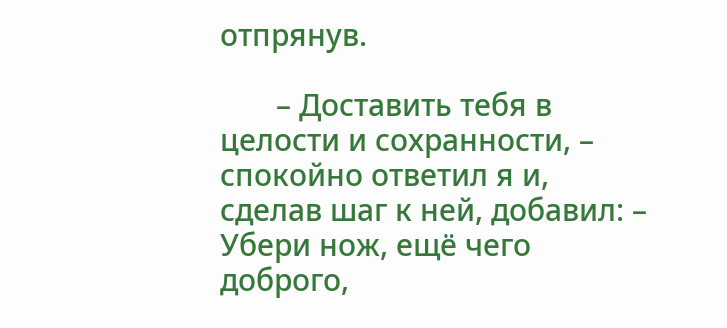отпрянув.

       – Доставить тебя в целости и сохранности, – спокойно ответил я и, сделав шаг к ней, добавил: – Убери нож, ещё чего доброго,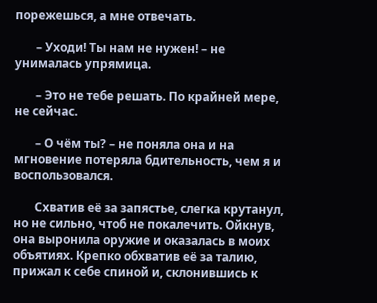порежешься, а мне отвечать.

       – Уходи! Ты нам не нужен! – не унималась упрямица.

       – Это не тебе решать. По крайней мере, не сейчас.

       – О чём ты? – не поняла она и на мгновение потеряла бдительность, чем я и воспользовался.

       Схватив её за запястье, слегка крутанул, но не сильно, чтоб не покалечить. Ойкнув, она выронила оружие и оказалась в моих объятиях. Крепко обхватив её за талию, прижал к себе спиной и, склонившись к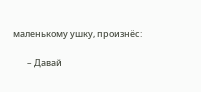маленькому ушку, произнёс:

       – Давай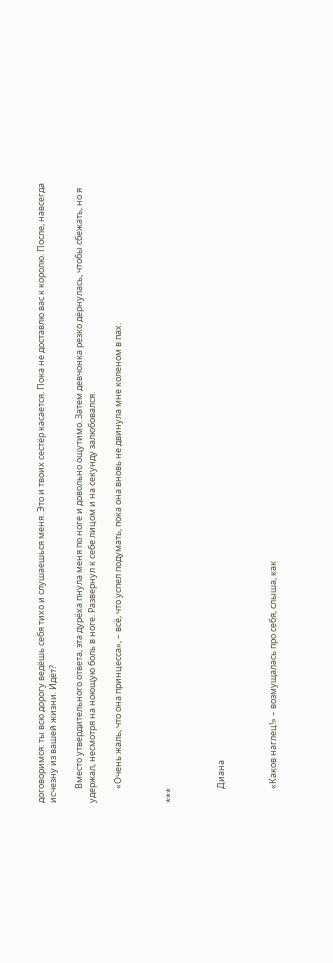договоримся: ты всю дорогу ведёшь себя тихо и слушаешься меня. Это и твоих сестёр касается. Пока не доставлю вас к королю. После, навсегда исчезну из вашей жизни. Идёт?

       Вместо утвердительного ответа, эта дурёха пнула меня по ноге и довольно ощутимо. Затем девчонка резко дёрнулась, чтобы сбежать, но я удержал, несмотря на ноющую боль в ноге. Развернул к себе лицом и на секунду залюбовался.

       «Очень жаль, что она принцесса», – всё, что успел подумать, пока она вновь не двинула мне коленом в пах.



***



       Диана



       «Каков наглец!» – возмущалась про себя, слыша, как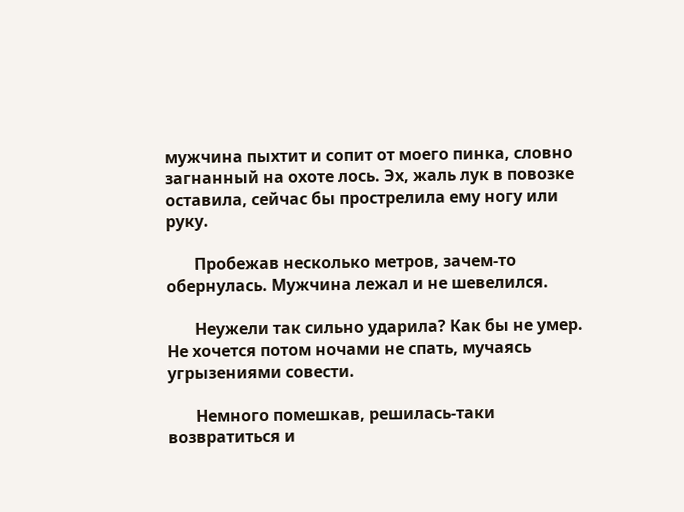мужчина пыхтит и сопит от моего пинка, словно загнанный на охоте лось. Эх, жаль лук в повозке оставила, сейчас бы прострелила ему ногу или руку.

       Пробежав несколько метров, зачем-то обернулась. Мужчина лежал и не шевелился.

       Неужели так сильно ударила? Как бы не умер. Не хочется потом ночами не спать, мучаясь угрызениями совести.

       Немного помешкав, решилась-таки возвратиться и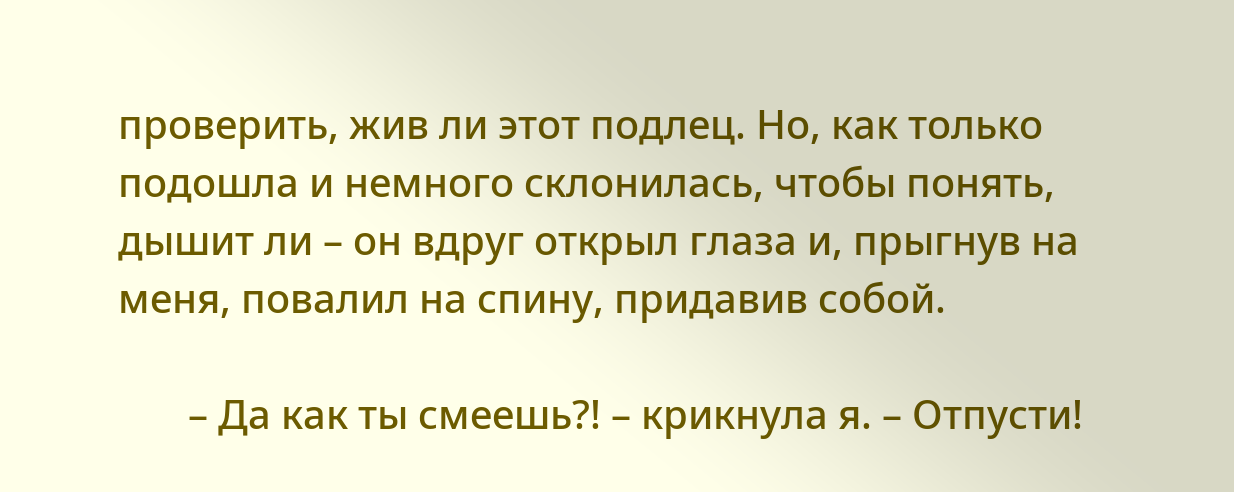проверить, жив ли этот подлец. Но, как только подошла и немного склонилась, чтобы понять, дышит ли – он вдруг открыл глаза и, прыгнув на меня, повалил на спину, придавив собой.

       – Да как ты смеешь?! – крикнула я. – Отпусти!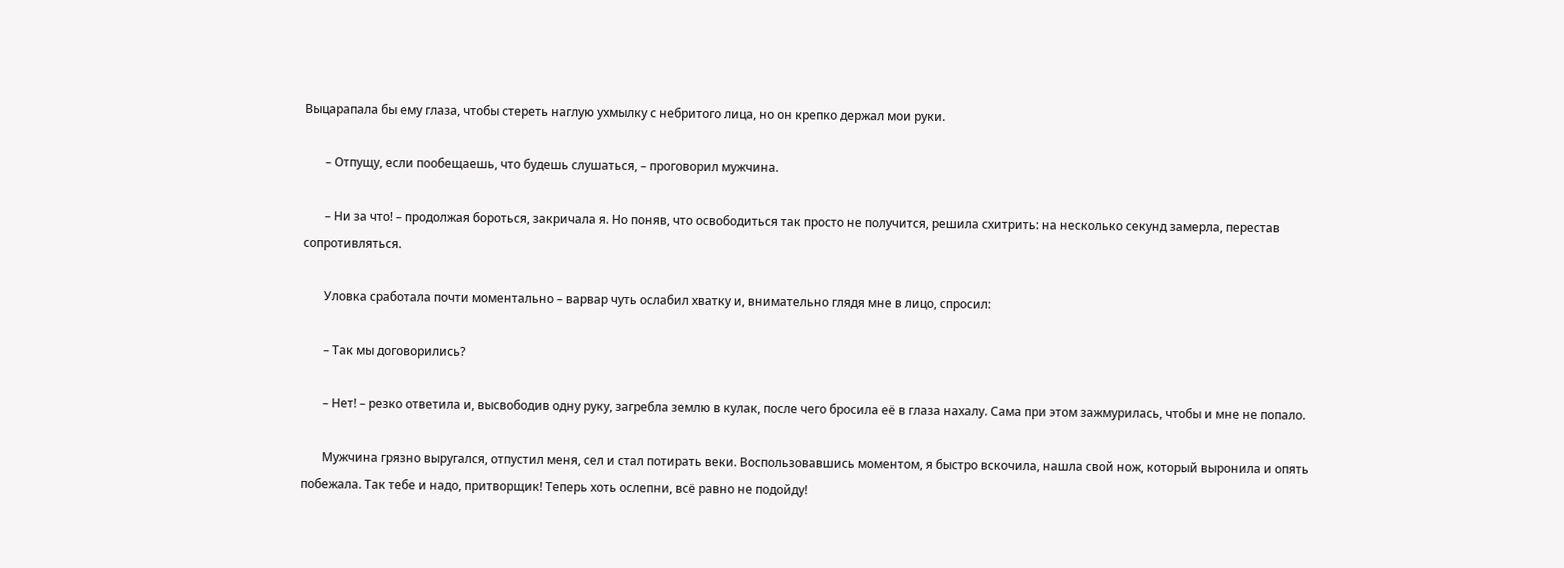Выцарапала бы ему глаза, чтобы стереть наглую ухмылку с небритого лица, но он крепко держал мои руки.

       – Отпущу, если пообещаешь, что будешь слушаться, – проговорил мужчина.

       – Ни за что! – продолжая бороться, закричала я. Но поняв, что освободиться так просто не получится, решила схитрить: на несколько секунд замерла, перестав сопротивляться.

       Уловка сработала почти моментально – варвар чуть ослабил хватку и, внимательно глядя мне в лицо, спросил:

       – Так мы договорились?

       – Нет! – резко ответила и, высвободив одну руку, загребла землю в кулак, после чего бросила её в глаза нахалу. Сама при этом зажмурилась, чтобы и мне не попало.

       Мужчина грязно выругался, отпустил меня, сел и стал потирать веки. Воспользовавшись моментом, я быстро вскочила, нашла свой нож, который выронила и опять побежала. Так тебе и надо, притворщик! Теперь хоть ослепни, всё равно не подойду!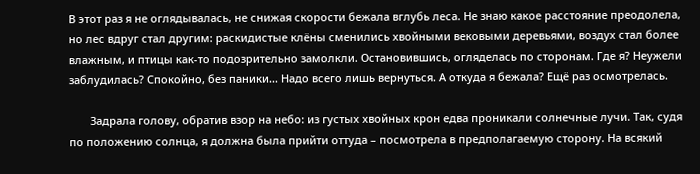В этот раз я не оглядывалась, не снижая скорости бежала вглубь леса. Не знаю какое расстояние преодолела, но лес вдруг стал другим: раскидистые клёны сменились хвойными вековыми деревьями, воздух стал более влажным, и птицы как-то подозрительно замолкли. Остановившись, огляделась по сторонам. Где я? Неужели заблудилась? Спокойно, без паники... Надо всего лишь вернуться. А откуда я бежала? Ещё раз осмотрелась.

       Задрала голову, обратив взор на небо: из густых хвойных крон едва проникали солнечные лучи. Так, судя по положению солнца, я должна была прийти оттуда – посмотрела в предполагаемую сторону. На всякий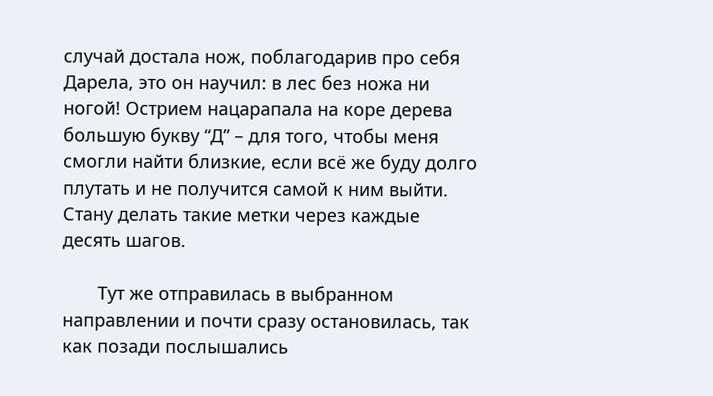случай достала нож, поблагодарив про себя Дарела, это он научил: в лес без ножа ни ногой! Острием нацарапала на коре дерева большую букву “Д” – для того, чтобы меня смогли найти близкие, если всё же буду долго плутать и не получится самой к ним выйти. Стану делать такие метки через каждые десять шагов.

       Тут же отправилась в выбранном направлении и почти сразу остановилась, так как позади послышались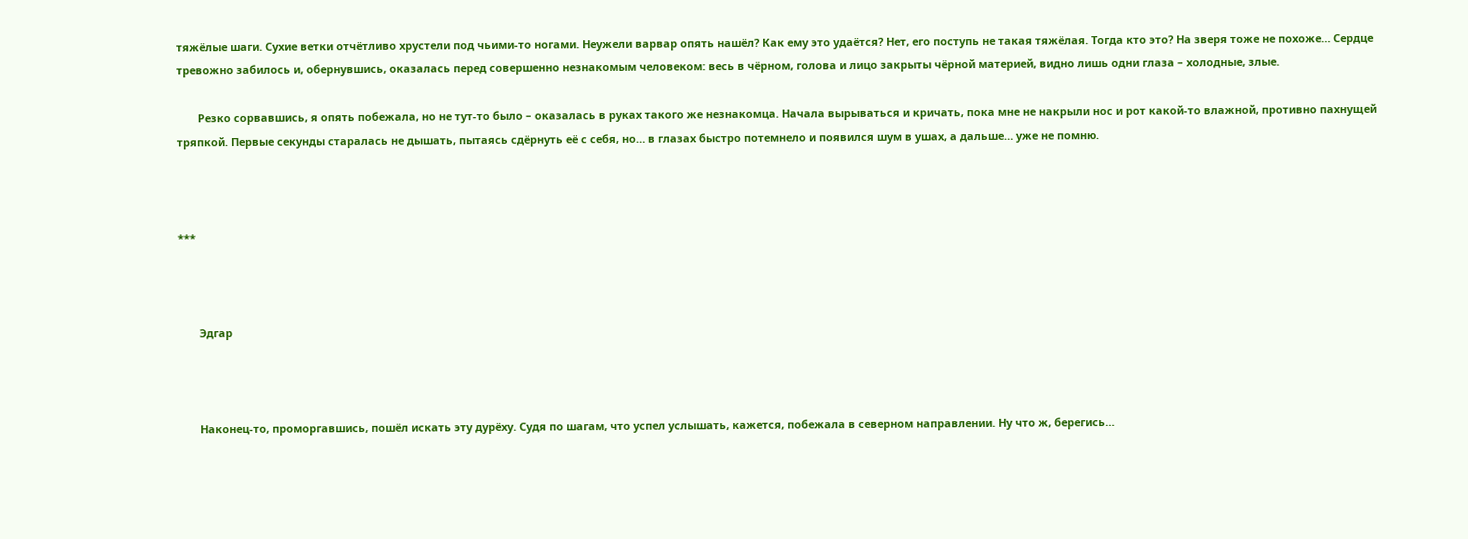тяжёлые шаги. Сухие ветки отчётливо хрустели под чьими-то ногами. Неужели варвар опять нашёл? Как ему это удаётся? Нет, его поступь не такая тяжёлая. Тогда кто это? На зверя тоже не похоже… Сердце тревожно забилось и, обернувшись, оказалась перед совершенно незнакомым человеком: весь в чёрном, голова и лицо закрыты чёрной материей, видно лишь одни глаза – холодные, злые.

       Резко сорвавшись, я опять побежала, но не тут-то было – оказалась в руках такого же незнакомца. Начала вырываться и кричать, пока мне не накрыли нос и рот какой-то влажной, противно пахнущей тряпкой. Первые секунды старалась не дышать, пытаясь сдёрнуть её с себя, но… в глазах быстро потемнело и появился шум в ушах, а дальше… уже не помню.



***



       Эдгар



       Наконец-то, проморгавшись, пошёл искать эту дурёху. Судя по шагам, что успел услышать, кажется, побежала в северном направлении. Ну что ж, берегись…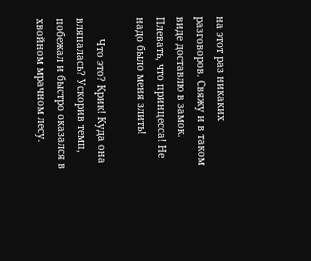на этот раз никаких разговоров. Свяжу и в таком виде доставлю в замок. Плевать, что принцесса! Не надо было меня злить!

       Что это? Крик! Куда она вляпалась? Ускорив темп, побежал и быстро оказался в хвойном мрачном лесу.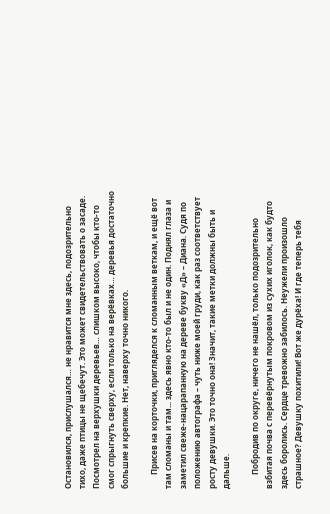Остановился, прислушался… не нравится мне здесь, подозрительно тихо, даже птицы не щебечут. Это может свидетельствовать о засаде. Посмотрел на верхушки деревьев… слишком высоко, чтобы кто-то смог спрыгнуть сверху, если только на верёвках… деревья достаточно большие и крепкие. Нет, наверху точно никого.

       Присев на корточки, пригляделся к сломанным веткам, и ещё вот там сломаны и там... здесь явно кто-то был и не один. Поднял глаза и заметил свеже-нацарапанную на дереве букву «Д» – Диана. Судя по положению автографа – чуть ниже моей груди, как раз соответствует росту девушки. Это точно она! Значит, такие метки должны быть и дальше.

       Побродив по округе, ничего не нашёл, только подозрительно взбитая почва с перевёрнутым покровом из сухих иголок, как будто здесь боролись. Сердце тревожно забилось. Неужели произошло страшное? Девушку похитили! Вот же дурёха! И где теперь тебя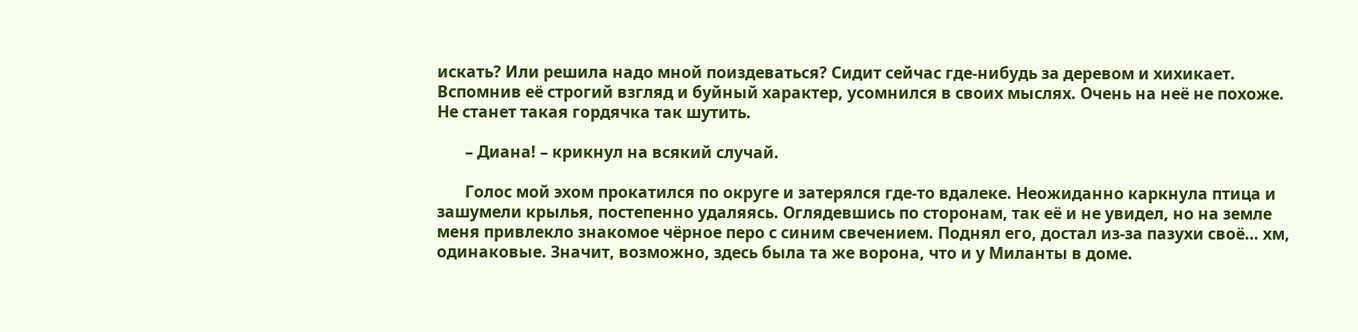искать? Или решила надо мной поиздеваться? Сидит сейчас где-нибудь за деревом и хихикает. Вспомнив её строгий взгляд и буйный характер, усомнился в своих мыслях. Очень на неё не похоже. Не станет такая гордячка так шутить.

       – Диана! – крикнул на всякий случай.

       Голос мой эхом прокатился по округе и затерялся где-то вдалеке. Неожиданно каркнула птица и зашумели крылья, постепенно удаляясь. Оглядевшись по сторонам, так её и не увидел, но на земле меня привлекло знакомое чёрное перо с синим свечением. Поднял его, достал из-за пазухи своё… хм, одинаковые. Значит, возможно, здесь была та же ворона, что и у Миланты в доме.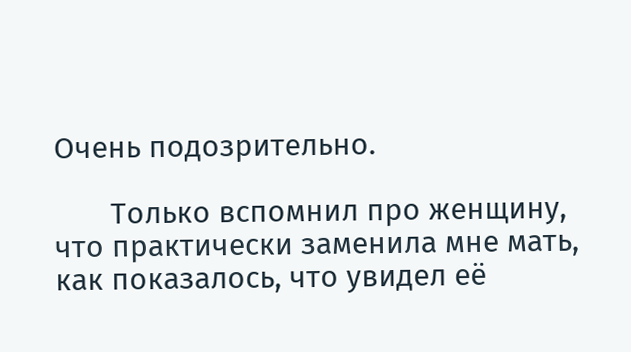Очень подозрительно.

       Только вспомнил про женщину, что практически заменила мне мать, как показалось, что увидел её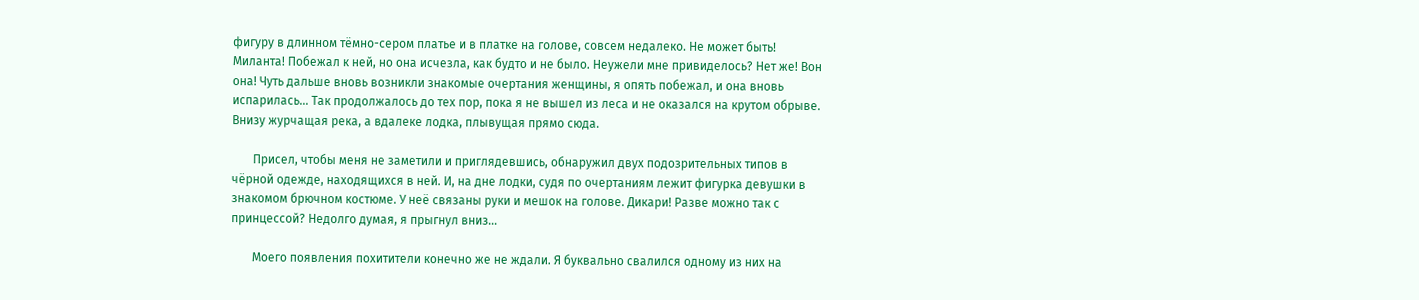фигуру в длинном тёмно-сером платье и в платке на голове, совсем недалеко. Не может быть! Миланта! Побежал к ней, но она исчезла, как будто и не было. Неужели мне привиделось? Нет же! Вон она! Чуть дальше вновь возникли знакомые очертания женщины, я опять побежал, и она вновь испарилась… Так продолжалось до тех пор, пока я не вышел из леса и не оказался на крутом обрыве. Внизу журчащая река, а вдалеке лодка, плывущая прямо сюда.

       Присел, чтобы меня не заметили и приглядевшись, обнаружил двух подозрительных типов в чёрной одежде, находящихся в ней. И, на дне лодки, судя по очертаниям лежит фигурка девушки в знакомом брючном костюме. У неё связаны руки и мешок на голове. Дикари! Разве можно так с принцессой? Недолго думая, я прыгнул вниз…

       Моего появления похитители конечно же не ждали. Я буквально свалился одному из них на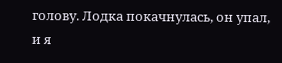голову. Лодка покачнулась, он упал, и я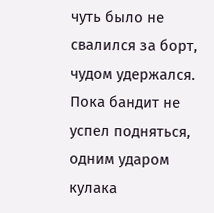чуть было не свалился за борт, чудом удержался. Пока бандит не успел подняться, одним ударом кулака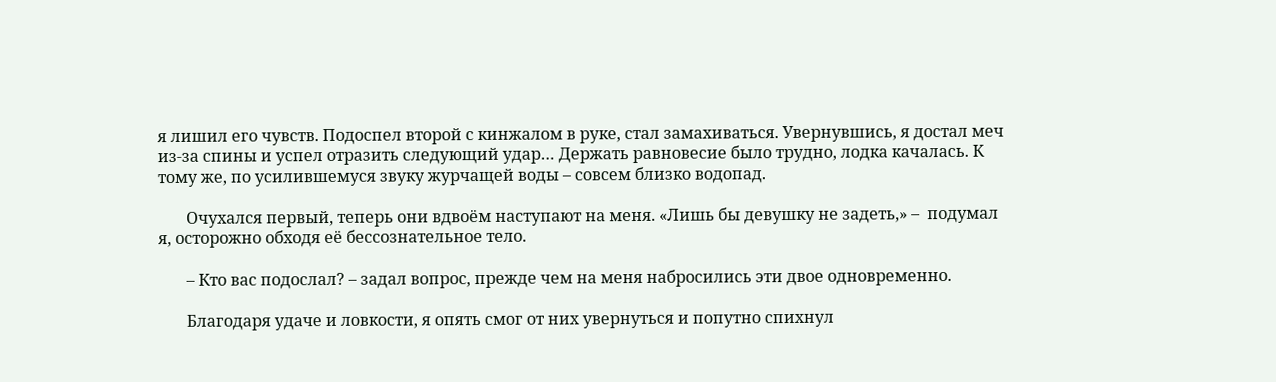я лишил его чувств. Подоспел второй с кинжалом в руке, стал замахиваться. Увернувшись, я достал меч из-за спины и успел отразить следующий удар… Держать равновесие было трудно, лодка качалась. К тому же, по усилившемуся звуку журчащей воды – совсем близко водопад.

       Очухался первый, теперь они вдвоём наступают на меня. «Лишь бы девушку не задеть,» –  подумал я, осторожно обходя её бессознательное тело.

       – Кто вас подослал? – задал вопрос, прежде чем на меня набросились эти двое одновременно.

       Благодаря удаче и ловкости, я опять смог от них увернуться и попутно спихнул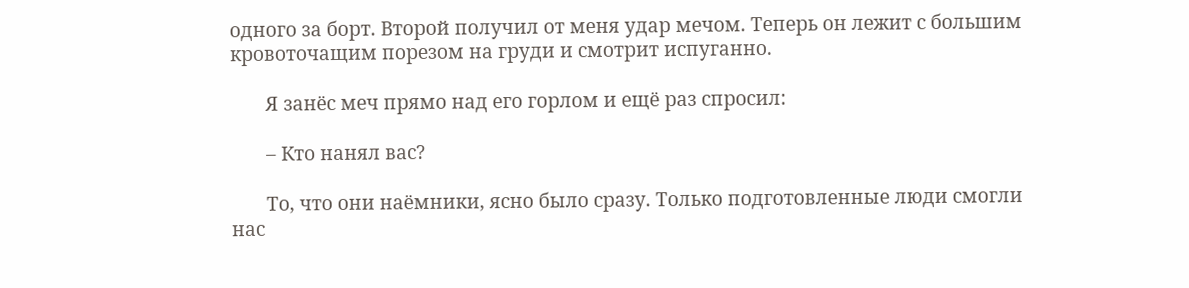одного за борт. Второй получил от меня удар мечом. Теперь он лежит с большим кровоточащим порезом на груди и смотрит испуганно.

       Я занёс меч прямо над его горлом и ещё раз спросил:

       – Кто нанял вас?

       То, что они наёмники, ясно было сразу. Только подготовленные люди смогли нас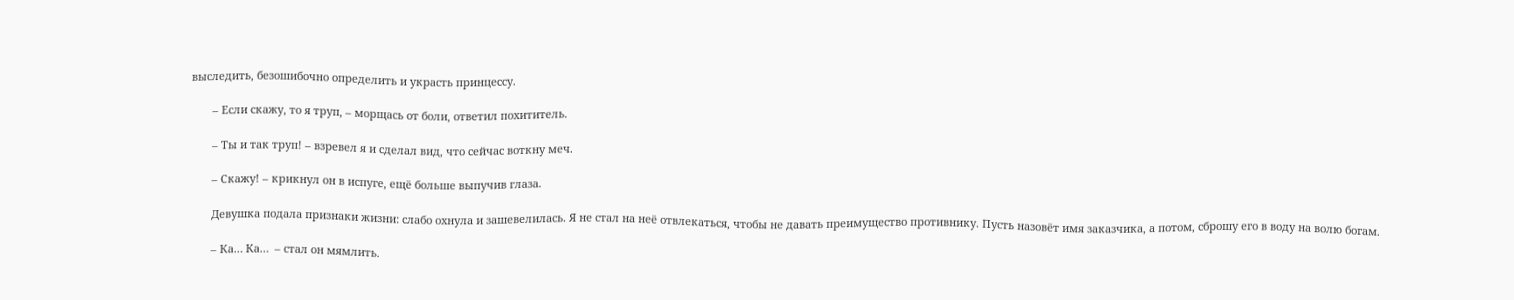выследить, безошибочно определить и украсть принцессу.

       – Если скажу, то я труп, – морщась от боли, ответил похититель.

       – Ты и так труп! – взревел я и сделал вид, что сейчас воткну меч.

       – Скажу! – крикнул он в испуге, ещё больше выпучив глаза.

       Девушка подала признаки жизни: слабо охнула и зашевелилась. Я не стал на неё отвлекаться, чтобы не давать преимущество противнику. Пусть назовёт имя заказчика, а потом, сброшу его в воду на волю богам.

       – Ка… Ка…  – стал он мямлить.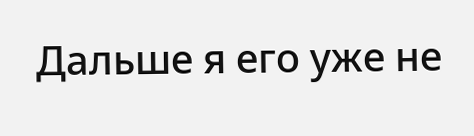Дальше я его уже не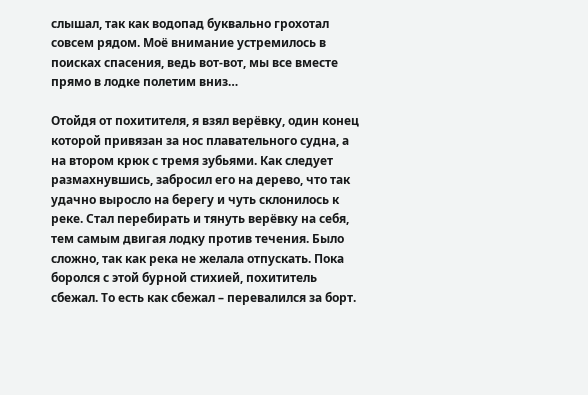слышал, так как водопад буквально грохотал совсем рядом. Моё внимание устремилось в поисках спасения, ведь вот-вот, мы все вместе прямо в лодке полетим вниз…

Отойдя от похитителя, я взял верёвку, один конец которой привязан за нос плавательного судна, а на втором крюк с тремя зубьями. Как следует размахнувшись, забросил его на дерево, что так удачно выросло на берегу и чуть склонилось к реке. Стал перебирать и тянуть верёвку на себя, тем самым двигая лодку против течения. Было сложно, так как река не желала отпускать. Пока боролся с этой бурной стихией, похититель сбежал. То есть как сбежал – перевалился за борт.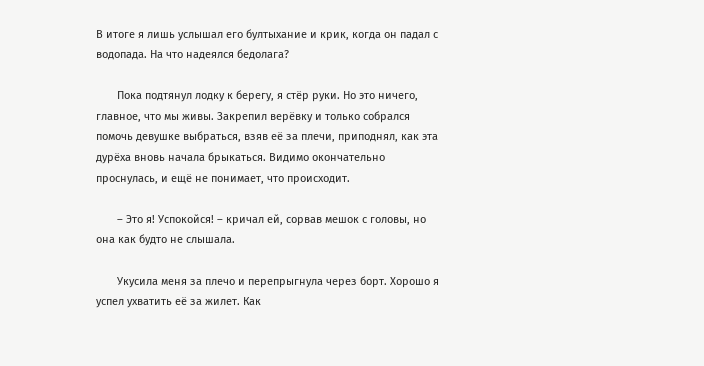В итоге я лишь услышал его бултыхание и крик, когда он падал с водопада. На что надеялся бедолага?

       Пока подтянул лодку к берегу, я стёр руки. Но это ничего, главное, что мы живы. Закрепил верёвку и только собрался помочь девушке выбраться, взяв её за плечи, приподнял, как эта дурёха вновь начала брыкаться. Видимо окончательно проснулась, и ещё не понимает, что происходит.

       – Это я! Успокойся! – кричал ей, сорвав мешок с головы, но она как будто не слышала.

       Укусила меня за плечо и перепрыгнула через борт. Хорошо я успел ухватить её за жилет. Как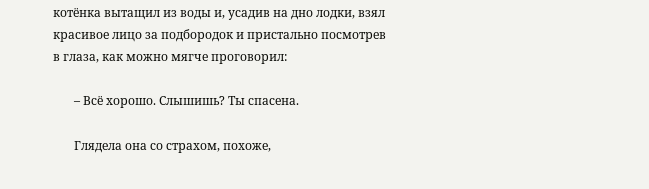котёнка вытащил из воды и, усадив на дно лодки, взял красивое лицо за подбородок и пристально посмотрев в глаза, как можно мягче проговорил:

       – Всё хорошо. Слышишь? Ты спасена.

       Глядела она со страхом, похоже,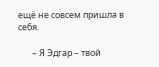ещё не совсем пришла в себя.

       – Я Эдгар – твой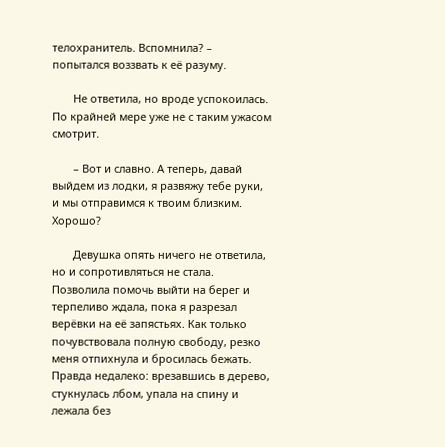телохранитель. Вспомнила? – попытался воззвать к её разуму.

       Не ответила, но вроде успокоилась. По крайней мере уже не с таким ужасом смотрит.

       – Вот и славно. А теперь, давай выйдем из лодки, я развяжу тебе руки, и мы отправимся к твоим близким. Хорошо?

       Девушка опять ничего не ответила, но и сопротивляться не стала. Позволила помочь выйти на берег и терпеливо ждала, пока я разрезал верёвки на её запястьях. Как только почувствовала полную свободу, резко меня отпихнула и бросилась бежать. Правда недалеко: врезавшись в дерево, стукнулась лбом, упала на спину и лежала без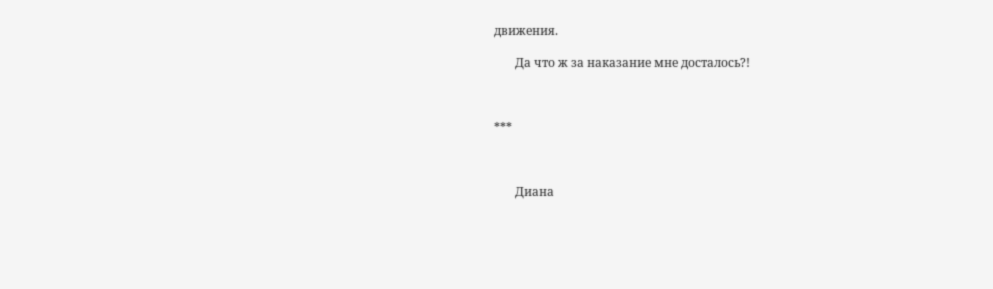движения.

       Да что ж за наказание мне досталось?!



***



       Диана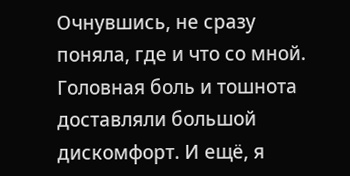Очнувшись, не сразу поняла, где и что со мной. Головная боль и тошнота доставляли большой дискомфорт. И ещё, я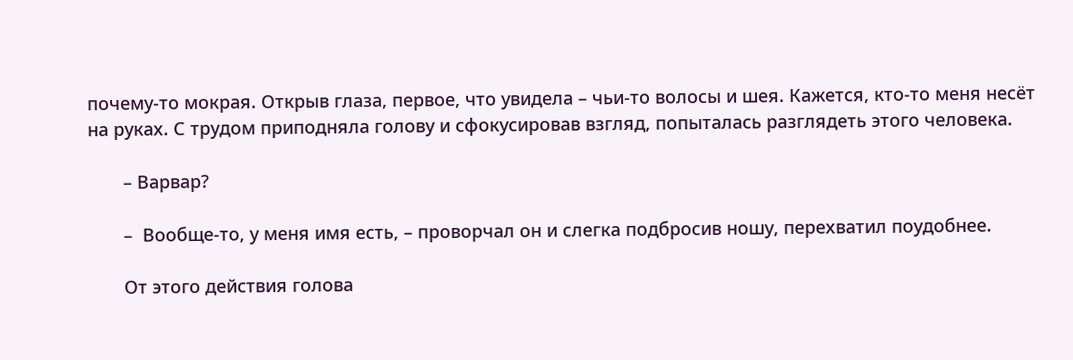почему-то мокрая. Открыв глаза, первое, что увидела – чьи-то волосы и шея. Кажется, кто-то меня несёт на руках. С трудом приподняла голову и сфокусировав взгляд, попыталась разглядеть этого человека.

       – Варвар?

       –  Вообще-то, у меня имя есть, – проворчал он и слегка подбросив ношу, перехватил поудобнее.

       От этого действия голова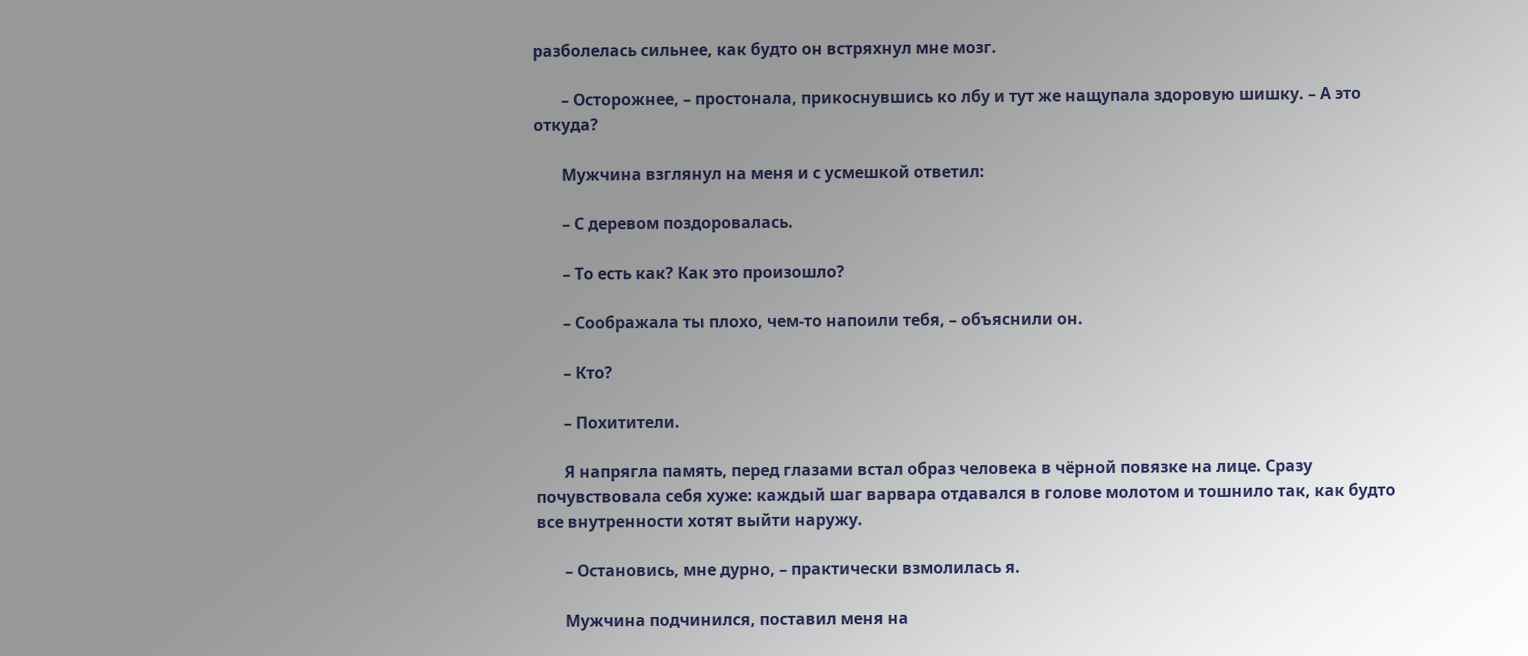разболелась сильнее, как будто он встряхнул мне мозг.

       – Осторожнее, – простонала, прикоснувшись ко лбу и тут же нащупала здоровую шишку. – А это откуда?

       Мужчина взглянул на меня и с усмешкой ответил:

       – С деревом поздоровалась.

       – То есть как? Как это произошло?

       – Соображала ты плохо, чем-то напоили тебя, – объяснили он.

       – Кто?

       – Похитители.

       Я напрягла память, перед глазами встал образ человека в чёрной повязке на лице. Сразу почувствовала себя хуже: каждый шаг варвара отдавался в голове молотом и тошнило так, как будто все внутренности хотят выйти наружу.

       – Остановись, мне дурно, – практически взмолилась я.

       Мужчина подчинился, поставил меня на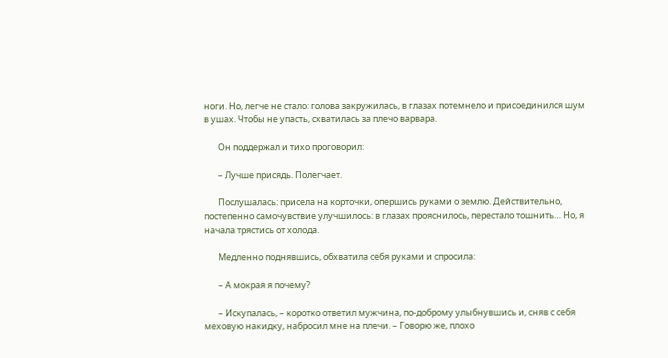ноги. Но, легче не стало: голова закружилась, в глазах потемнело и присоединился шум в ушах. Чтобы не упасть, схватилась за плечо варвара.

       Он поддержал и тихо проговорил:

       – Лучше присядь. Полегчает.

       Послушалась: присела на корточки, опершись руками о землю. Действительно, постепенно самочувствие улучшилось: в глазах прояснилось, перестало тошнить… Но, я начала трястись от холода.

       Медленно поднявшись, обхватила себя руками и спросила:

       – А мокрая я почему?

       – Искупалась, – коротко ответил мужчина, по-доброму улыбнувшись и, сняв с себя меховую накидку, набросил мне на плечи. – Говорю же, плохо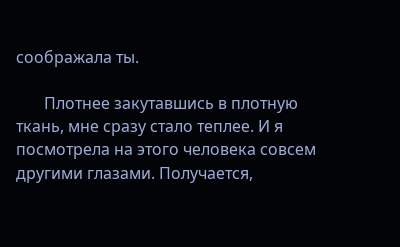соображала ты.

       Плотнее закутавшись в плотную ткань, мне сразу стало теплее. И я посмотрела на этого человека совсем другими глазами. Получается,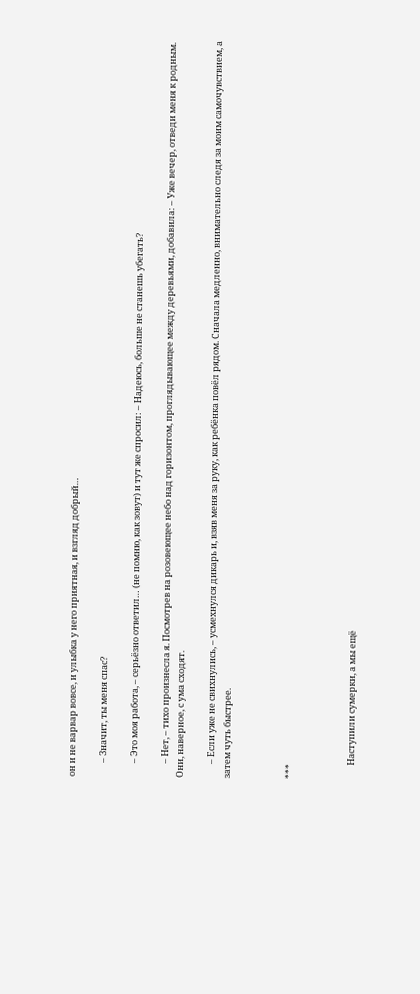он и не варвар вовсе, и улыбка у него приятная, и взгляд добрый…

       – Значит, ты меня спас?

       – Это моя работа, – серьёзно ответил… (не помню, как зовут) и тут же спросил: – Надеюсь, больше не станешь убегать?

       – Нет, – тихо произнесла я. Посмотрев на розовеющее небо над горизонтом, проглядывающее между деревьями, добавила: – Уже вечер, отведи меня к родным. Они, наверное, с ума сходят.

       – Если уже не свихнулись, – усмехнулся дикарь и, взяв меня за руку, как ребёнка повёл рядом. Сначала медленно, внимательно следя за моим самочувствием, а затем чуть быстрее.



***



       Наступили сумерки, а мы ещё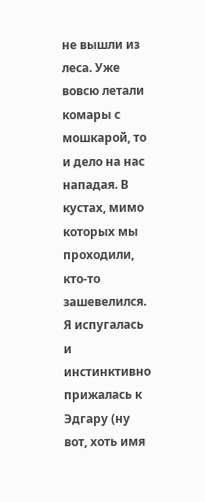не вышли из леса. Уже вовсю летали комары с мошкарой, то и дело на нас нападая. В кустах, мимо которых мы проходили, кто-то зашевелился. Я испугалась и инстинктивно прижалась к Эдгару (ну вот, хоть имя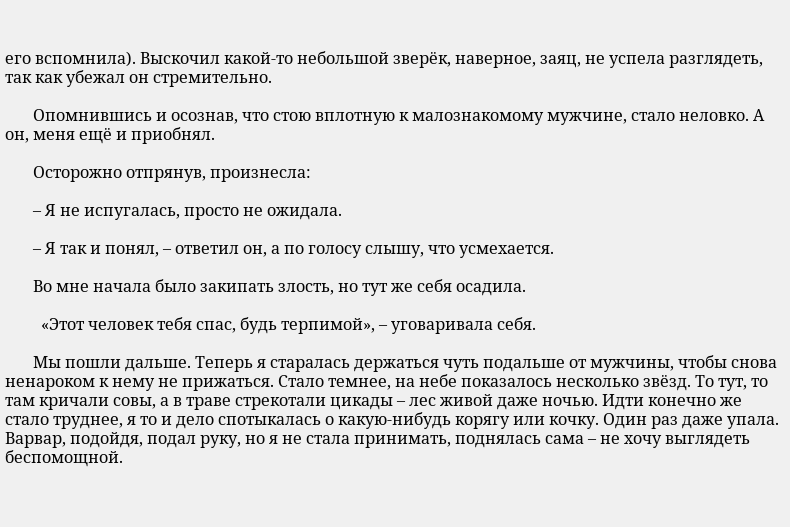его вспомнила). Выскочил какой-то небольшой зверёк, наверное, заяц, не успела разглядеть, так как убежал он стремительно.

       Опомнившись и осознав, что стою вплотную к малознакомому мужчине, стало неловко. А он, меня ещё и приобнял.

       Осторожно отпрянув, произнесла:

       – Я не испугалась, просто не ожидала.

       – Я так и понял, – ответил он, а по голосу слышу, что усмехается.

       Во мне начала было закипать злость, но тут же себя осадила.

         «Этот человек тебя спас, будь терпимой», – уговаривала себя.

       Мы пошли дальше. Теперь я старалась держаться чуть подальше от мужчины, чтобы снова ненароком к нему не прижаться. Стало темнее, на небе показалось несколько звёзд. То тут, то там кричали совы, а в траве стрекотали цикады – лес живой даже ночью. Идти конечно же стало труднее, я то и дело спотыкалась о какую-нибудь корягу или кочку. Один раз даже упала. Варвар, подойдя, подал руку, но я не стала принимать, поднялась сама – не хочу выглядеть беспомощной.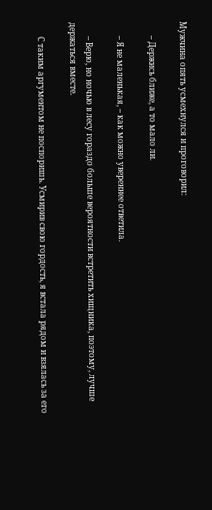Мужчина опять усмехнулся и проговорил:

       – Держись ближе, а то мало ли.

       – Я не маленькая, – как можно увереннее ответила.

       – Верю, но ночью в лесу гораздо больше вероятности встретить хищника, поэтому, лучше держаться вместе.

       С таким аргументом не поспоришь. Усмирив свою гордость, я встала рядом и взялась за его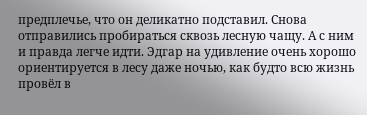предплечье, что он деликатно подставил. Снова отправились пробираться сквозь лесную чащу. А с ним и правда легче идти. Эдгар на удивление очень хорошо ориентируется в лесу даже ночью, как будто всю жизнь провёл в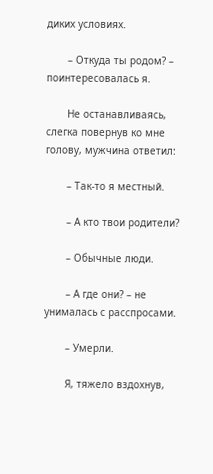диких условиях.

       – Откуда ты родом? – поинтересовалась я.

       Не останавливаясь, слегка повернув ко мне голову, мужчина ответил:

       – Так-то я местный.

       – А кто твои родители?

       – Обычные люди.

       – А где они? – не унималась с расспросами.

       – Умерли.

       Я, тяжело вздохнув,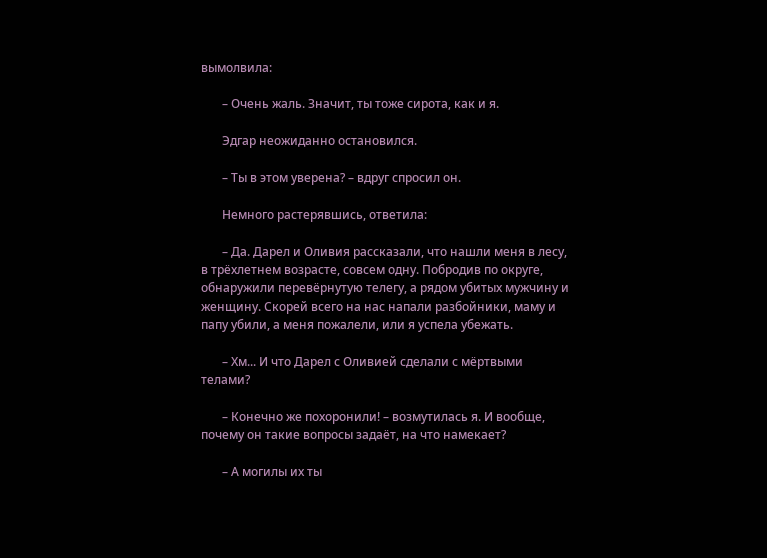вымолвила:

       – Очень жаль. Значит, ты тоже сирота, как и я.

       Эдгар неожиданно остановился.

       – Ты в этом уверена? – вдруг спросил он.

       Немного растерявшись, ответила:

       – Да. Дарел и Оливия рассказали, что нашли меня в лесу, в трёхлетнем возрасте, совсем одну. Побродив по округе, обнаружили перевёрнутую телегу, а рядом убитых мужчину и женщину. Скорей всего на нас напали разбойники, маму и папу убили, а меня пожалели, или я успела убежать.

       – Хм... И что Дарел с Оливией сделали с мёртвыми телами?

       – Конечно же похоронили! – возмутилась я. И вообще, почему он такие вопросы задаёт, на что намекает?

       – А могилы их ты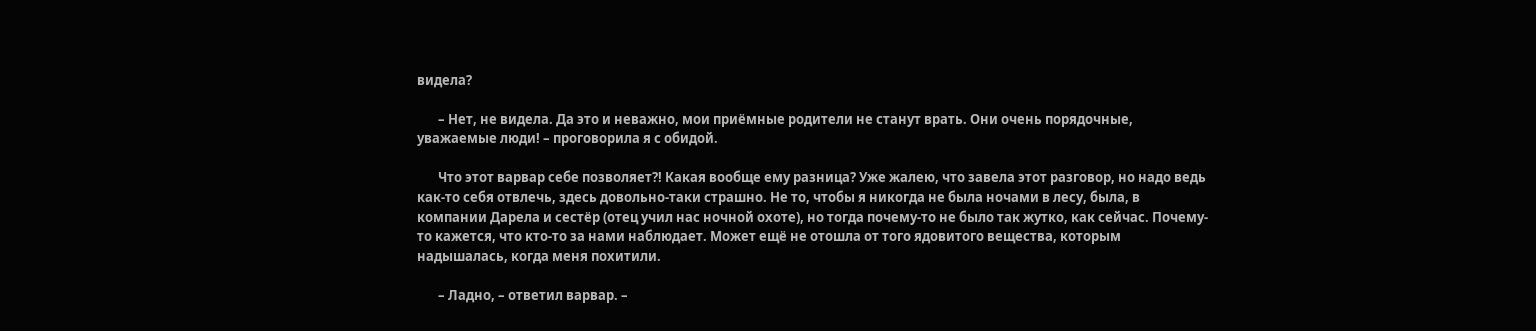видела?

       – Нет, не видела. Да это и неважно, мои приёмные родители не станут врать. Они очень порядочные, уважаемые люди! – проговорила я с обидой.

       Что этот варвар себе позволяет?! Какая вообще ему разница? Уже жалею, что завела этот разговор, но надо ведь как-то себя отвлечь, здесь довольно-таки страшно. Не то, чтобы я никогда не была ночами в лесу, была, в компании Дарела и сестёр (отец учил нас ночной охоте), но тогда почему-то не было так жутко, как сейчас. Почему-то кажется, что кто-то за нами наблюдает. Может ещё не отошла от того ядовитого вещества, которым надышалась, когда меня похитили.

       – Ладно, – ответил варвар. –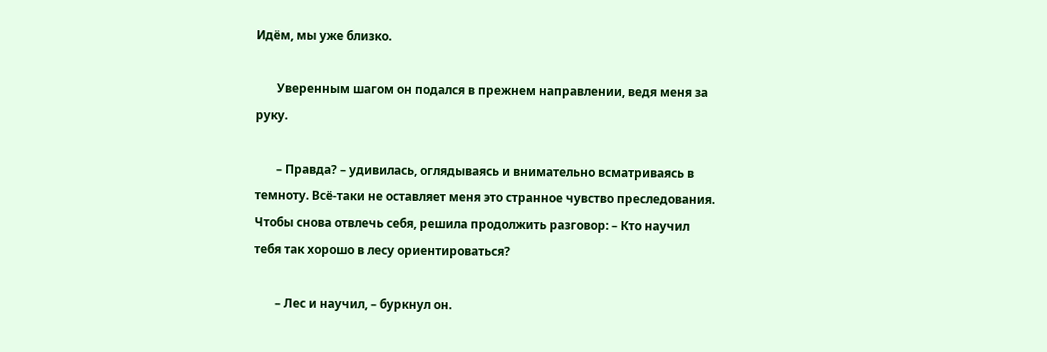Идём, мы уже близко.

       Уверенным шагом он подался в прежнем направлении, ведя меня за руку.

       – Правда? – удивилась, оглядываясь и внимательно всматриваясь в темноту. Всё-таки не оставляет меня это странное чувство преследования. Чтобы снова отвлечь себя, решила продолжить разговор: – Кто научил тебя так хорошо в лесу ориентироваться?

       – Лес и научил, – буркнул он.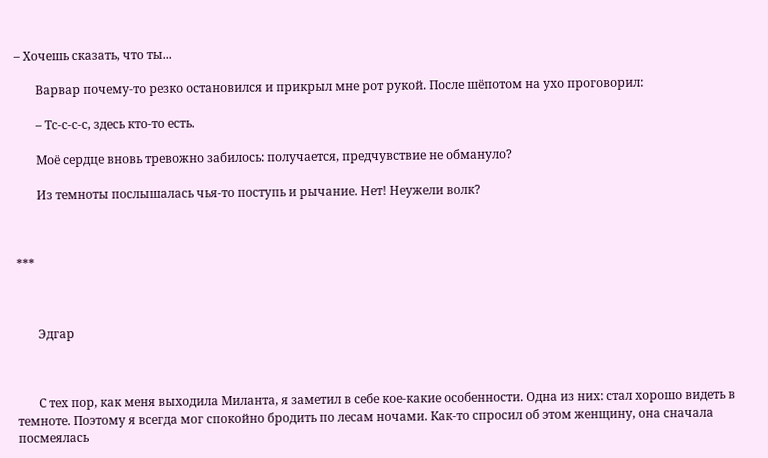– Хочешь сказать, что ты...

       Варвар почему-то резко остановился и прикрыл мне рот рукой. После шёпотом на ухо проговорил:

       – Тс-с-с-с, здесь кто-то есть.

       Моё сердце вновь тревожно забилось: получается, предчувствие не обмануло?

       Из темноты послышалась чья-то поступь и рычание. Нет! Неужели волк?



***



       Эдгар



       С тех пор, как меня выходила Миланта, я заметил в себе кое-какие особенности. Одна из них: стал хорошо видеть в темноте. Поэтому я всегда мог спокойно бродить по лесам ночами. Как-то спросил об этом женщину, она сначала посмеялась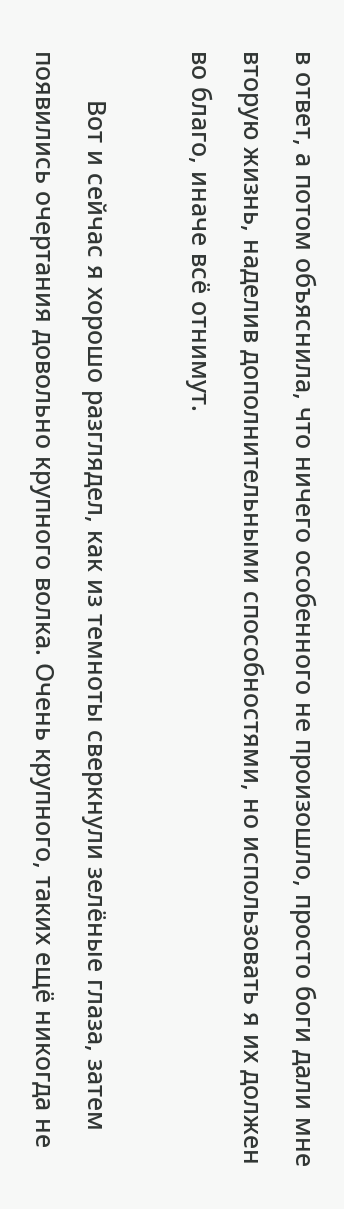в ответ, а потом объяснила, что ничего особенного не произошло, просто боги дали мне вторую жизнь, наделив дополнительными способностями, но использовать я их должен во благо, иначе всё отнимут.

       Вот и сейчас я хорошо разглядел, как из темноты сверкнули зелёные глаза, затем появились очертания довольно крупного волка. Очень крупного, таких ещё никогда не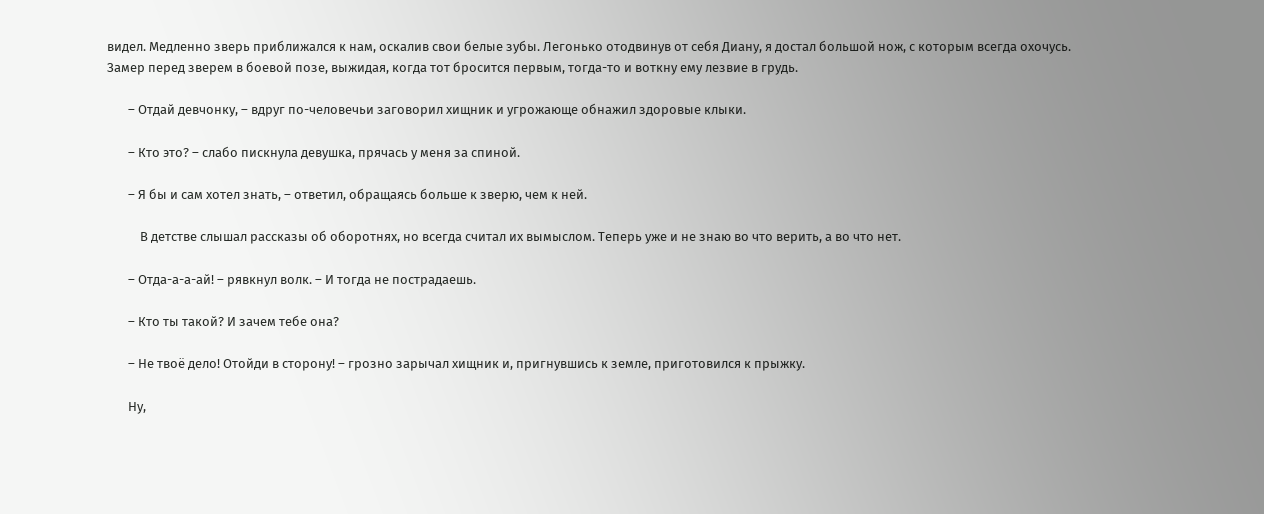видел. Медленно зверь приближался к нам, оскалив свои белые зубы. Легонько отодвинув от себя Диану, я достал большой нож, с которым всегда охочусь. Замер перед зверем в боевой позе, выжидая, когда тот бросится первым, тогда-то и воткну ему лезвие в грудь.

       – Отдай девчонку, – вдруг по-человечьи заговорил хищник и угрожающе обнажил здоровые клыки.

       – Кто это? – слабо пискнула девушка, прячась у меня за спиной.

       – Я бы и сам хотел знать, – ответил, обращаясь больше к зверю, чем к ней.

           В детстве слышал рассказы об оборотнях, но всегда считал их вымыслом. Теперь уже и не знаю во что верить, а во что нет.

       – Отда-а-а-ай! – рявкнул волк. – И тогда не пострадаешь.

       – Кто ты такой? И зачем тебе она?

       – Не твоё дело! Отойди в сторону! – грозно зарычал хищник и, пригнувшись к земле, приготовился к прыжку.

       Ну,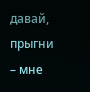давай, прыгни – мне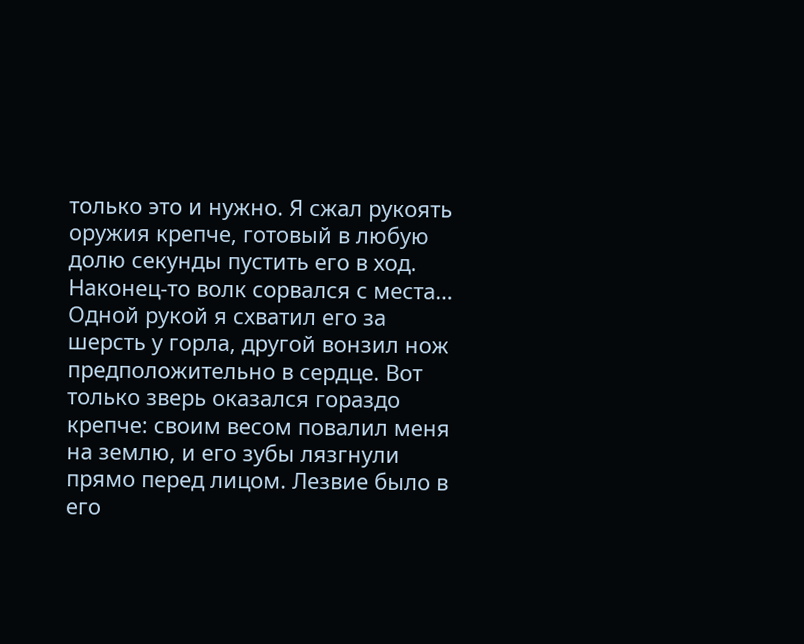только это и нужно. Я сжал рукоять оружия крепче, готовый в любую долю секунды пустить его в ход. Наконец-то волк сорвался с места… Одной рукой я схватил его за шерсть у горла, другой вонзил нож предположительно в сердце. Вот только зверь оказался гораздо крепче: своим весом повалил меня на землю, и его зубы лязгнули прямо перед лицом. Лезвие было в его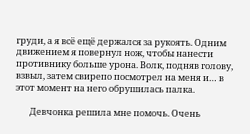груди, а я всё ещё держался за рукоять. Одним движением я повернул нож, чтобы нанести противнику больше урона. Волк, подняв голову, взвыл, затем свирепо посмотрел на меня и… в этот момент на него обрушилась палка.

       Девчонка решила мне помочь. Очень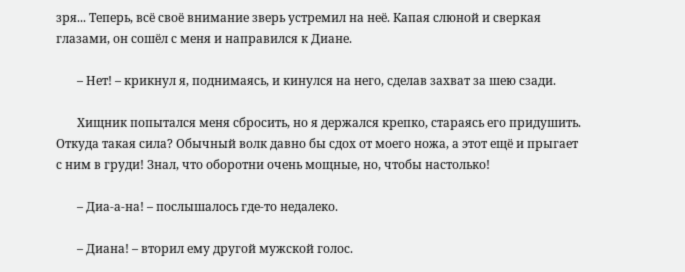зря... Теперь, всё своё внимание зверь устремил на неё. Капая слюной и сверкая глазами, он сошёл с меня и направился к Диане.

       – Нет! – крикнул я, поднимаясь, и кинулся на него, сделав захват за шею сзади.

       Хищник попытался меня сбросить, но я держался крепко, стараясь его придушить. Откуда такая сила? Обычный волк давно бы сдох от моего ножа, а этот ещё и прыгает с ним в груди! Знал, что оборотни очень мощные, но, чтобы настолько!

       – Диа-а-на! – послышалось где-то недалеко.

       – Диана! – вторил ему другой мужской голос.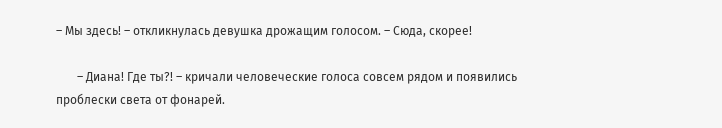– Мы здесь! – откликнулась девушка дрожащим голосом. – Сюда, скорее!

       – Диана! Где ты?! – кричали человеческие голоса совсем рядом и появились проблески света от фонарей.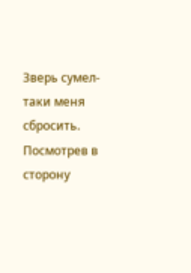Зверь сумел-таки меня сбросить. Посмотрев в сторону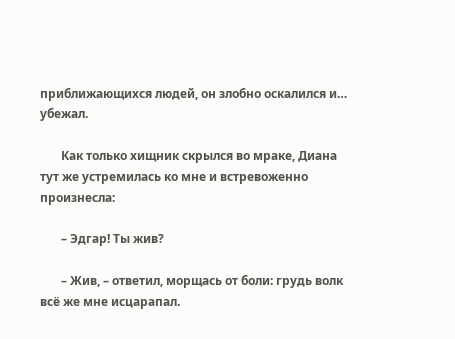приближающихся людей, он злобно оскалился и… убежал.

       Как только хищник скрылся во мраке, Диана тут же устремилась ко мне и встревоженно произнесла:

       – Эдгар! Ты жив?

       – Жив, – ответил, морщась от боли: грудь волк всё же мне исцарапал.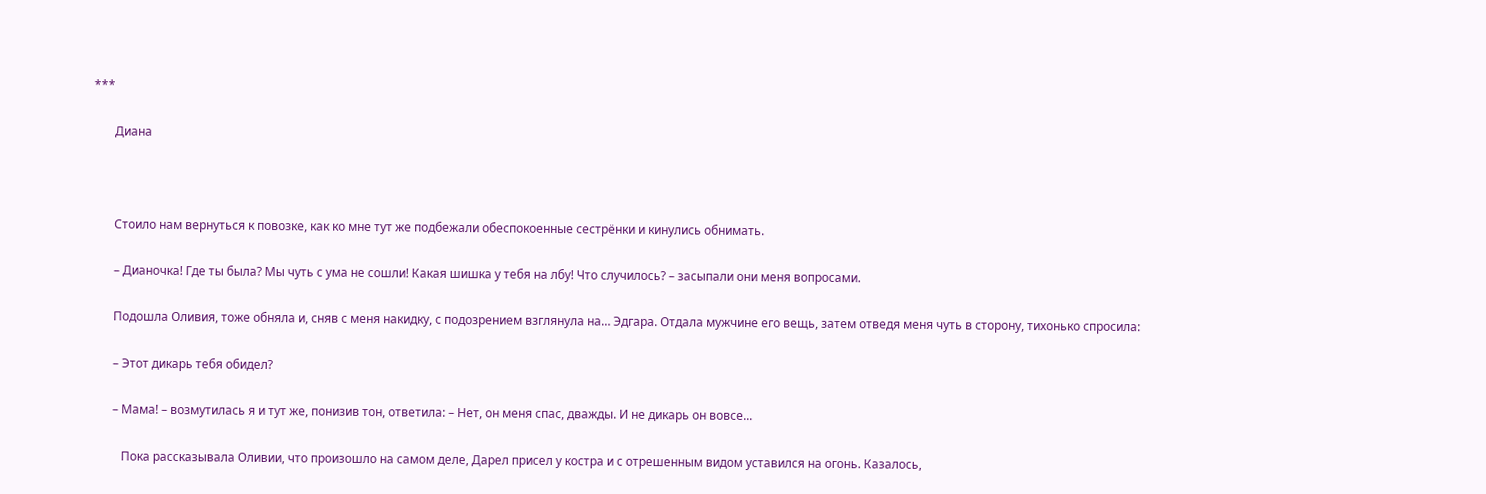***

       Диана



       Стоило нам вернуться к повозке, как ко мне тут же подбежали обеспокоенные сестрёнки и кинулись обнимать.

       – Дианочка! Где ты была? Мы чуть с ума не сошли! Какая шишка у тебя на лбу! Что случилось? – засыпали они меня вопросами.

       Подошла Оливия, тоже обняла и, сняв с меня накидку, с подозрением взглянула на… Эдгара. Отдала мужчине его вещь, затем отведя меня чуть в сторону, тихонько спросила:

       – Этот дикарь тебя обидел?

       – Мама! – возмутилась я и тут же, понизив тон, ответила: – Нет, он меня спас, дважды. И не дикарь он вовсе...

          Пока рассказывала Оливии, что произошло на самом деле, Дарел присел у костра и с отрешенным видом уставился на огонь. Казалось,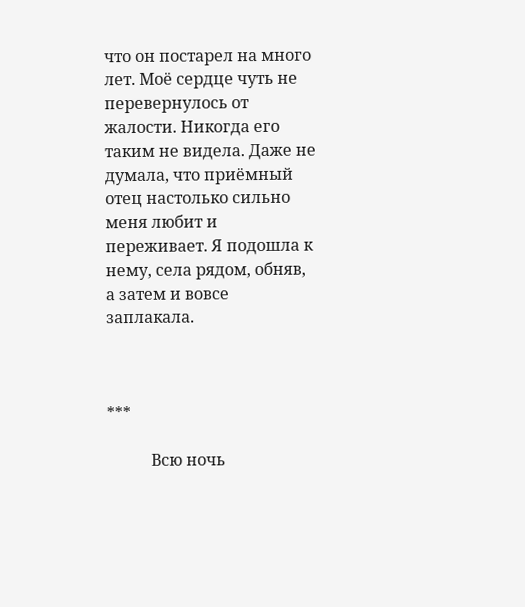что он постарел на много лет. Моё сердце чуть не перевернулось от жалости. Никогда его таким не видела. Даже не думала, что приёмный отец настолько сильно меня любит и переживает. Я подошла к нему, села рядом, обняв, а затем и вовсе заплакала.



***

           Всю ночь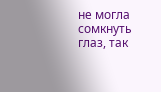не могла сомкнуть глаз, так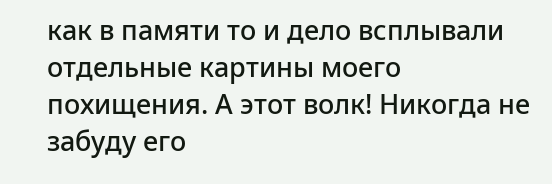как в памяти то и дело всплывали отдельные картины моего похищения. А этот волк! Никогда не забуду его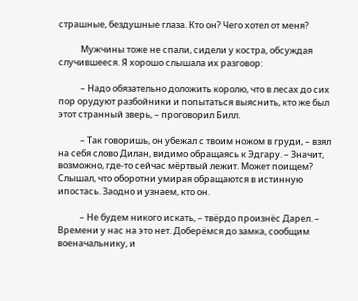страшные, бездушные глаза. Кто он? Чего хотел от меня?

           Мужчины тоже не спали, сидели у костра, обсуждая случившееся. Я хорошо слышала их разговор:

           – Надо обязательно доложить королю, что в лесах до сих пор орудуют разбойники и попытаться выяснить, кто же был этот странный зверь, – проговорил Билл.

           – Так говоришь, он убежал с твоим ножом в груди, – взял на себя слово Дилан, видимо обращаясь к Эдгару. – Значит, возможно, где-то сейчас мёртвый лежит. Может поищем? Слышал, что оборотни умирая обращаются в истинную ипостась. Заодно и узнаем, кто он.

           – Не будем никого искать, – твёрдо произнёс Дарел. – Времени у нас на это нет. Доберёмся до замка, сообщим военачальнику, и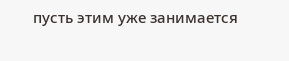пусть этим уже занимается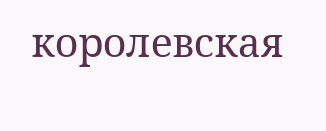королевская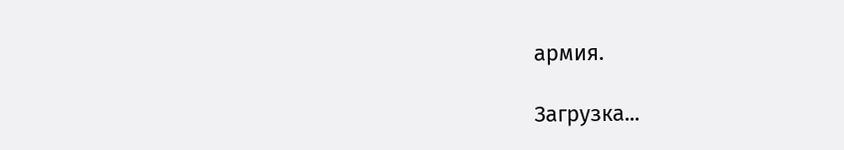армия.

Загрузка...